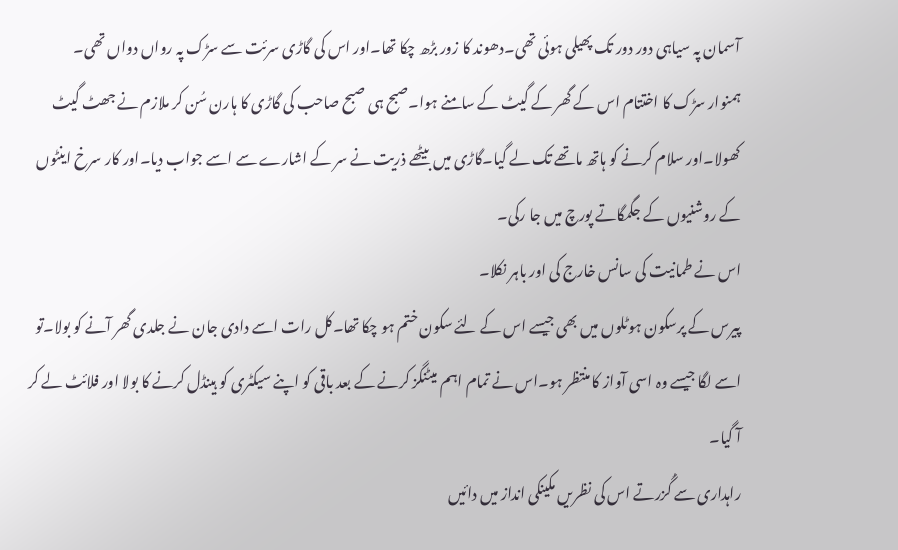آسمان پہ سیاہی دور دور تک پھیلی ہوئی تھی۔دھوند کا زور بڑھ چکا تھا۔اور اس کی گاڑی سرئت سے سڑک پہ رواں دواں تھی۔
ہمنوار سڑک کا اختتام اس کے گھر کے گیٹ کے سامنے ہوا۔صبح ہی صبح صاحب کی گاڑی کا ہارن سُن کر ملازم نے جھٹ گیٹ کھولا۔اور سلام کرنے کو ہاتھ ماتھے تک لے گیا۔گاڑی میں بیٹھے ذریت نے سر کے اشارے سے اسے جواب دیا۔اور کار سرخ اینٹوں کے روشنیوں کے جگمگاتے پورچ میں جا رکی۔
اس نے طمانیت کی سانس خارج کی اور باہر نکلا۔
پیرس کے پرسکون ہوٹلوں میں بھی جیسے اس کے لئے سکون ختم ہو چکا تھا۔کل رات اسے دادی جان نے جلدی گھر آنے کو بولا۔تو اسے لگا جیسے وہ اسی آواز کا منتظر ہو۔اس نے تمام اہم میٹنگز کرنے کے بعد باقی کو اپنے سیکٹری کو ہینڈل کرنے کا بولا اور فلائٹ لے کر آ گیا۔
راہداری سے گُزرتے اس کی نظریں مکینکی انداز میں دائیں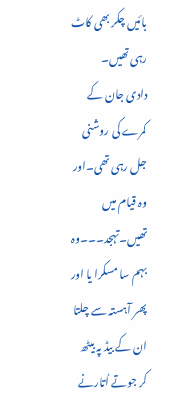بائیں چکر بھی کاٹ رہی تھیں۔
دادی جان کے کمرے کی روشنی جل رہی تھی۔اور وہ قیام میں تھیں۔تہجد۔۔۔وہ بہم سا مسکرا یا اور پھر آہستہ سے چلتا ان کے بیڈ پہ بیٹھ کر جوتے اُتارنے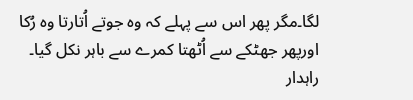لگا۔مگر پھر اس سے پہلے کہ وہ جوتے اُتارتا وہ رُکا اورپھر جھٹکے سے اُٹھتا کمرے سے باہر نکل گیا۔
راہدار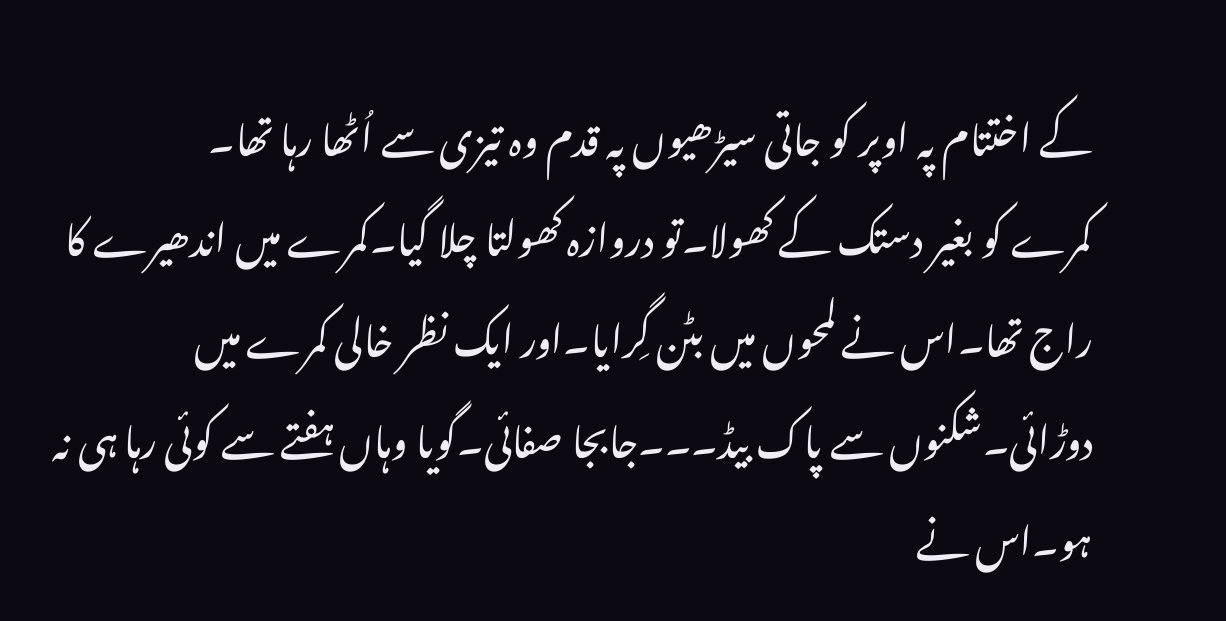کے اختتام پہ اوپر کو جاتی سیڑھیوں پہ قدم وہ تیزی سے اُٹھا رہا تھا۔
کمرے کو بغیر دستک کے کھولا۔تو دروازہ کھولتا چلا گیا۔کمرے میں اندھیرے کا راج تھا۔اس نے لمحوں میں بٹن گِرایا۔اور ایک نظر خالی کمرے میں دوڑائی۔شکنوں سے پاک بیڈ۔۔۔جابجا صفائی۔گویا وہاں ہفتے سے کوئی رہا ہی نہ ہو۔اس نے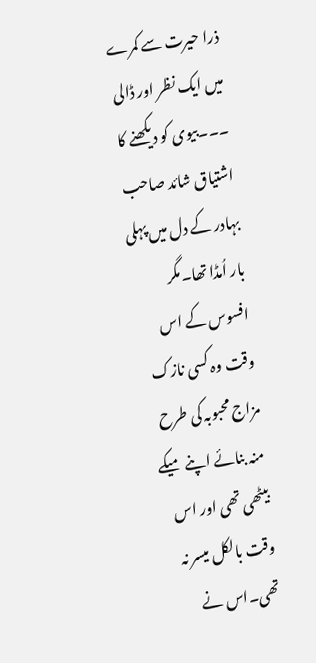ذرا حیرت سے کمرے میں ایک نظر اور ڈالی ۔۔۔بیوی کو دیکھنے کا اشتیاق شائد صاحب بہادر کے دل میں پہلی بار اُمڈا تھا۔مگر افسوس کے اس وقت وہ کسی نازک مزاج محبوبہ کی طرح منہ بنائے اپنے میکے بیٹھی تھی اور اس وقت بالکل میسر نہ تھی۔اس نے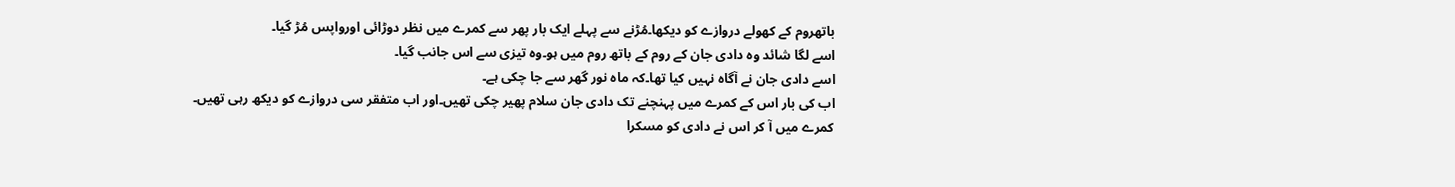باتھروم کے کھولے دروازے کو دیکھا۔مُڑنے سے پہلے ایک بار پھر سے کمرے میں نظر دوڑائی اورواپس مُڑ گیا۔
اسے لگا شائد وہ دادی جان کے روم کے باتھ روم میں ہو۔وہ تیزی سے اس جانب گیا۔
اسے دادی جان نے آگاہ نہیں کیا تھا۔کہ ماہ نور گھر سے جا چکی ہے۔
اب کی بار اس کے کمرے میں پہنچنے تک دادی جان سلام پھیر چکی تھیں۔اور اب متفقر سی دروازے کو دیکھ رہی تھیں۔
کمرے میں آ کر اس نے دادی کو مسکرا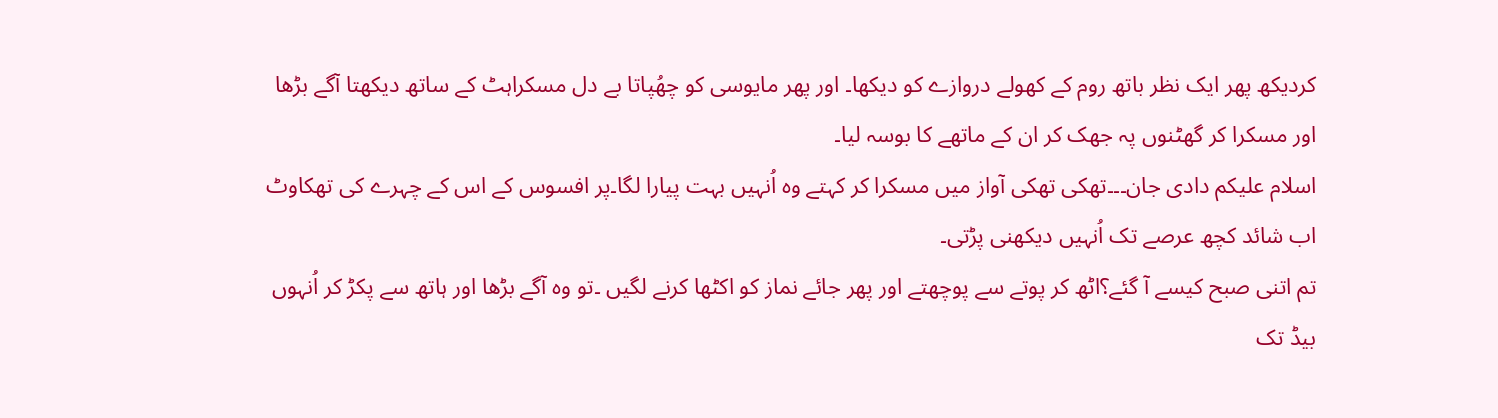کردیکھ پھر ایک نظر باتھ روم کے کھولے دروازے کو دیکھا۔ اور پھر مایوسی کو چھُپاتا بے دل مسکراہٹ کے ساتھ دیکھتا آگے بڑھا اور مسکرا کر گھٹنوں پہ جھک کر ان کے ماتھے کا بوسہ لیا۔
اسلام علیکم دادی جان۔۔۔تھکی تھکی آواز میں مسکرا کر کہتے وہ اُنہیں بہت پیارا لگا۔پر افسوس کے اس کے چہرے کی تھکاوٹ اب شائد کچھ عرصے تک اُنہیں دیکھنی پڑتی۔
تم اتنی صبح کیسے آ گئے؟اٹھ کر پوتے سے پوچھتے اور پھر جائے نماز کو اکٹھا کرنے لگیں ۔تو وہ آگے بڑھا اور ہاتھ سے پکڑ کر اُنہوں بیڈ تک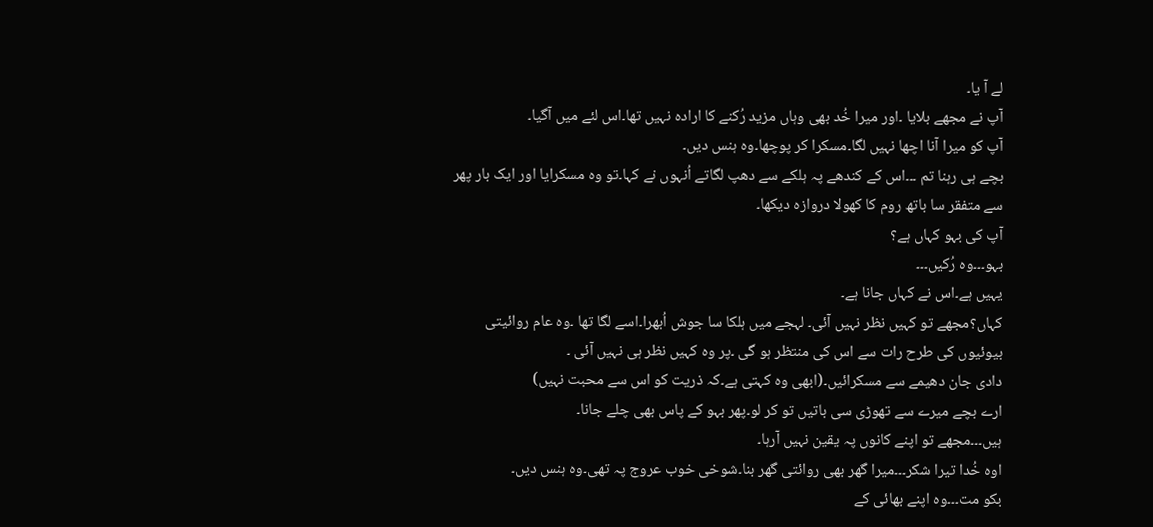لے آ یا۔
آپ نے مجھے بلایا ۔اور میرا خُد بھی وہاں مزید رُکنے کا ارادہ نہیں تھا۔اس لئے میں آگیا۔
آپ کو میرا آنا اچھا نہیں لگا۔مسکرا کر پوچھا۔وہ ہنس دیں۔
بچے ہی رہنا تم ۔۔۔اس کے کندھے پہ ہلکے سے دھپ لگاتے اُنہوں نے کہا۔تو وہ مسکرایا اور ایک بار پھر سے متفقر سا باتھ روم کا کھولا دروازہ دیکھا۔
آپ کی بہو کہاں ہے؟
بہو۔۔۔وہ رُکیں۔۔۔
یہیں ہے۔اس نے کہاں جانا ہے۔
کہاں؟مجھے تو کہیں نظر نہیں آئی۔ لہجے میں ہلکا سا جوش اُبھرا۔اسے لگا تھا ۔وہ عام روائیتی بیوئیوں کی طرح رات سے اس کی منتظر ہو گی ۔پر وہ کہیں نظر ہی نہیں آئی ۔
دادی جان دھیمے سے مسکرائیں۔(ابھی وہ کہتی ہے۔کہ ذریت کو اس سے محبت نہیں)
ارے بچے میرے سے تھوڑی سی باتیں تو کر لو۔پھر بہو کے پاس بھی چلے جانا۔
ہیں۔۔۔مجھے تو اپنے کانوں پہ یقین نہیں آرہا۔
اوہ خُدا تیرا شکر۔۔۔میرا گھر بھی روائتی گھر بنا۔شوخی خوب عروج پہ تھی۔وہ ہنس دیں۔
بکو مت۔۔۔وہ اپنے بھائی کے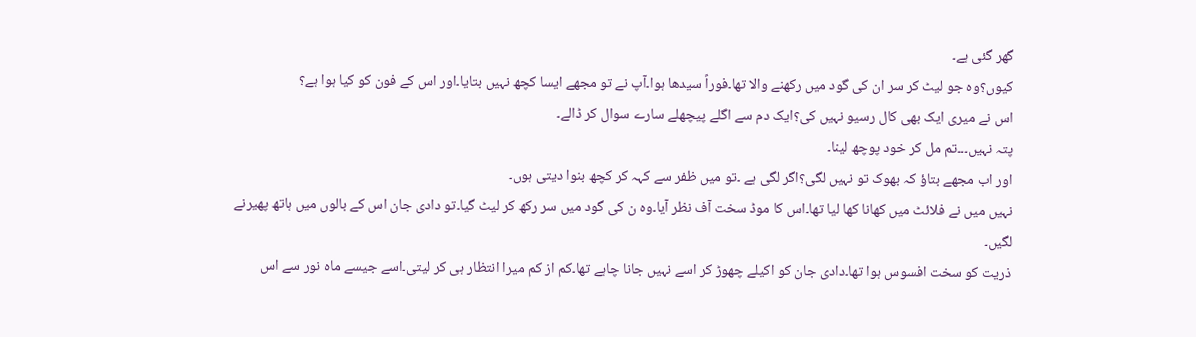گھر گئی ہے۔
کیوں؟وہ جو لیٹ کر سر ان کی گود میں رکھنے والا تھا۔فوراً سیدھا ہوا۔آپ نے تو مجھے ایسا کچھ نہیں بتایا۔اور اس کے فون کو کیا ہوا ہے؟
اس نے میری ایک بھی کال رسیو نہیں کی؟ایک دم سے اگلے پیچھلے سارے سوال کر ڈالے۔
پتہ نہیں۔۔۔تم مل کر خود پوچھ لینا۔
اور اب مجھے بتاؤ کہ بھوک تو نہیں لگی؟اگر لگی ہے ۔تو میں ظفر سے کہہ کر کچھ بنوا دیتی ہوں۔
نہیں میں نے فلائٹ میں کھانا کھا لیا تھا۔اس کا موڈ سخت آف نظر آیا۔وہ ن کی گود میں سر رکھ کر لیٹ گیا۔تو دادی جان اس کے بالوں میں ہاتھ پھیرنے لگیں۔
ذریت کو سخت افسوس ہوا تھا۔دادی جان کو اکیلے چھوڑ کر اسے نہیں جانا چاہے تھا۔کم از کم میرا انتظار ہی کر لیتی۔اسے جیسے ماہ نور سے اس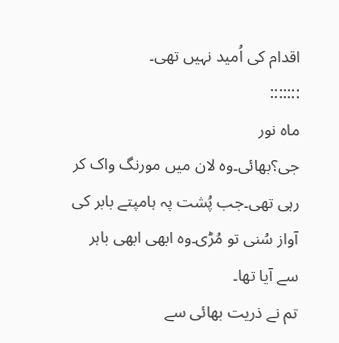اقدام کی اُمید نہیں تھی۔
:::::::
ماہ نور
جی؟بھائی۔وہ لان میں مورنگ واک کر رہی تھی۔جب پُشت پہ ہامپتے بابر کی آواز سُنی تو مُڑی۔وہ ابھی ابھی باہر سے آیا تھا۔
تم نے ذریت بھائی سے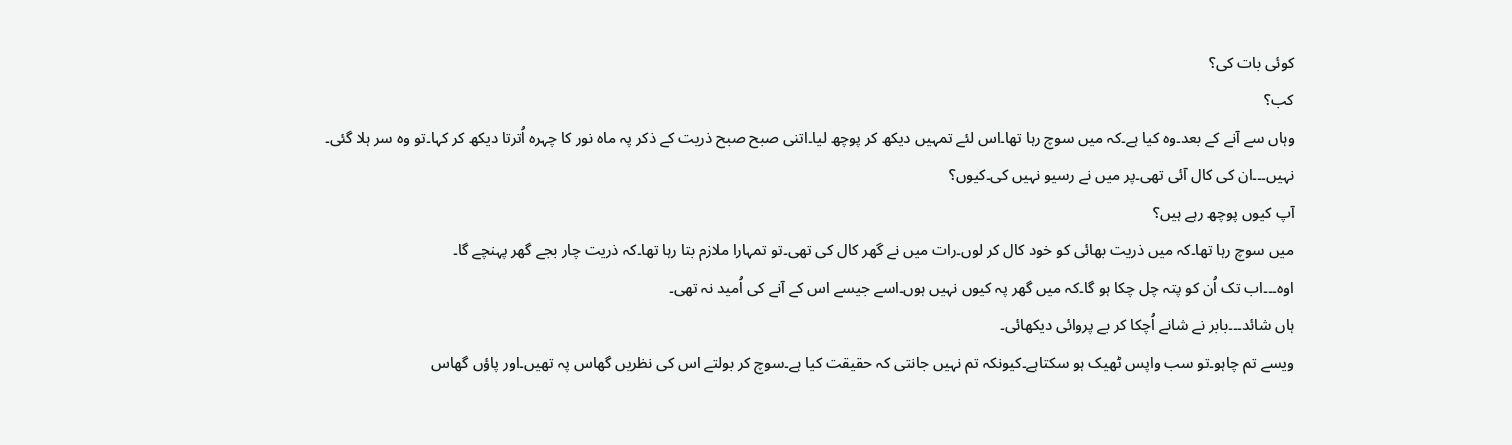کوئی بات کی؟
کب؟
وہاں سے آنے کے بعد۔وہ کیا ہے۔کہ میں سوچ رہا تھا۔اس لئے تمہیں دیکھ کر پوچھ لیا۔اتنی صبح صبح ذریت کے ذکر پہ ماہ نور کا چہرہ اُترتا دیکھ کر کہا۔تو وہ سر ہلا گئی۔
نہیں۔۔۔ان کی کال آئی تھی۔پر میں نے رسیو نہیں کی۔کیوں؟
آپ کیوں پوچھ رہے ہیں؟
میں سوچ رہا تھا۔کہ میں ذریت بھائی کو خود کال کر لوں۔رات میں نے گھر کال کی تھی۔تو تمہارا ملازم بتا رہا تھا۔کہ ذریت چار بجے گھر پہنچے گا۔
اوہ۔۔۔اب تک اُن کو پتہ چل چکا ہو گا۔کہ میں گھر پہ کیوں نہیں ہوں۔اسے جیسے اس کے آنے کی اُمید نہ تھی۔
ہاں شائد۔۔۔بابر نے شانے اُچکا کر بے پروائی دیکھائی۔
ویسے تم چاہو۔تو سب واپس ٹھیک ہو سکتاہے۔کیونکہ تم نہیں جانتی کہ حقیقت کیا ہے۔سوچ کر بولتے اس کی نظریں گھاس پہ تھیں۔اور پاؤں گھاس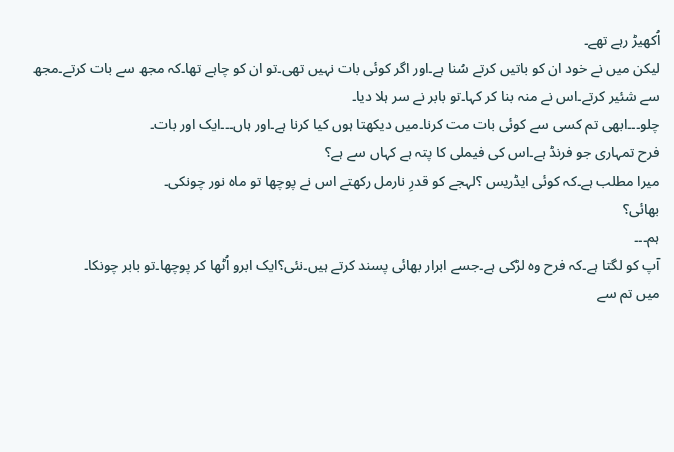اُکھیڑ رہے تھے۔
لیکن میں نے خود ان کو باتیں کرتے سُنا ہے۔اور اگر کوئی بات نہیں تھی۔تو ان کو چاہے تھا۔کہ مجھ سے بات کرتے۔مجھ سے شئیر کرتے۔اس نے منہ بنا کر کہا۔تو بابر نے سر ہلا دیا۔
چلو۔۔۔ابھی تم کسی سے کوئی بات مت کرنا۔میں دیکھتا ہوں کیا کرنا ہے۔اور ہاں۔۔۔ایک اور بات۔
فرح تمہاری جو فرنڈ ہے۔اس کی فیملی کا پتہ ہے کہاں سے ہے؟
میرا مطلب ہے۔کہ کوئی ایڈریس ؟لہجے کو قدرِ نارمل رکھتے اس نے پوچھا تو ماہ نور چونکی۔
بھائی؟
ہم۔۔۔
آپ کو لگتا ہے۔کہ فرح وہ لڑکی ہے۔جسے ابرار بھائی پسند کرتے ہیں۔نئی؟ایک ابرو اُٹھا کر پوچھا۔تو بابر چونکا۔
میں تم سے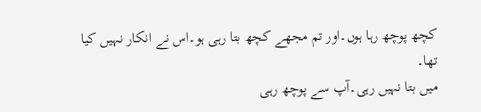کچھ پوچھ رہا ہوں۔اور تم مجھے کچھ بتا رہی ہو۔اس نے انکار نہیں کیا تھا۔
میں بتا نہیں رہی۔آپ سے پوچھ رہی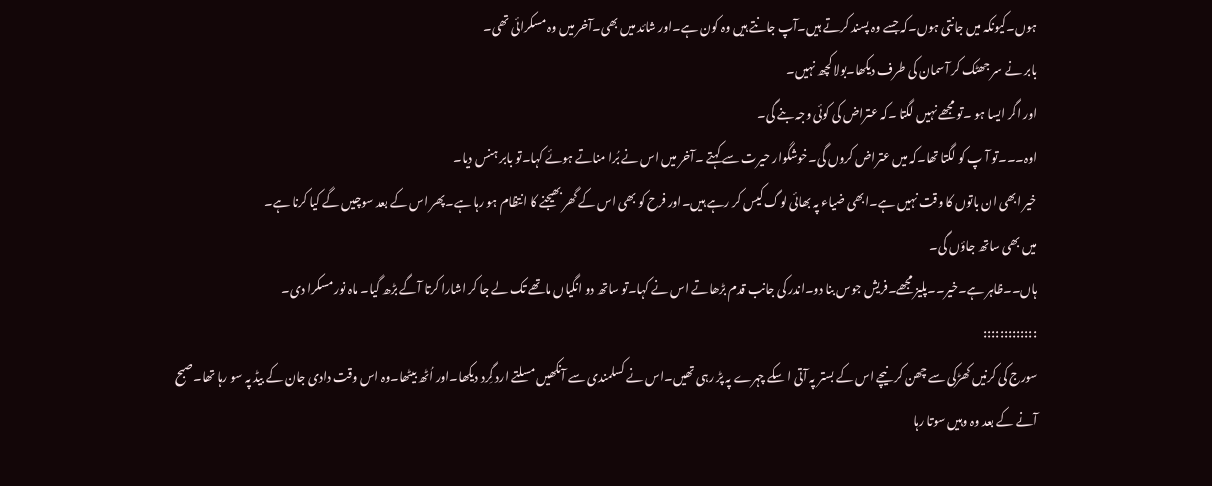ہوں۔کیونکہ میں جانتی ہوں۔کہ جسے وہ پسند کرتے ہیں۔آپ جانتے ہیں وہ کون ہے۔اور شائد میں بھی۔آخر میں وہ مسکرائی تھی۔
بابر نے سر جھٹک کر آسمان کی طرف دیکھا۔بولا کچھ نہیں۔
اور اگر ایسا ہو ۔تو مجھے نہیں لگتا ۔کہ عتراض کی کوئی وجہ بنے گی۔
اوہ۔۔۔تو آ پ کو لگتا تھا۔کہ میں عتراض کروں گی۔خوشگوار حیرت سے کہتے ۔آخر میں اس نے بُرا مناتے ہوئے کہا۔تو بابر ہنس دیا۔
خیر ابھی ان باتوں کا وقت نہیں ہے۔ابھی ضیاء پہ بھائی لوگ کیس کر رہے ہیں۔اور فرح کو بھی اس کے گھر بھیجنے کا انتظام ہو رہا ہے۔پھر اس کے بعد سوچیں گے کیا کرنا ہے۔
میں بھی ساتھ جاؤں گی۔
ہاں۔۔ظاہر ہے۔خیر۔۔پلیز مجھے۔فریش جوس بنا دو۔اندر کی جانب قدم بڑھاتے اس نے کہا۔تو ساتھ دو انگیاں ماتھے تک لے جا کر اشارا کرتا آگے بڑھ گیا۔ ماہ نور مسکرا دی۔
:::::::::::::
سورج کی کرنیں کھڑکی سے چھن کر نیچے اس کے بستر پہ آتی ا سکے چہرے پہ پڑ رہی تھیں۔اس نے کسلمندی سے آنکھیں مسلتے ارد گِرد دیکھا۔اور اُٹھ بیٹھا۔وہ اس وقت دادی جان کے بیڈ پہ سو رہا تھا۔صبح آنے کے بعد وہ وہیں سوتا رہا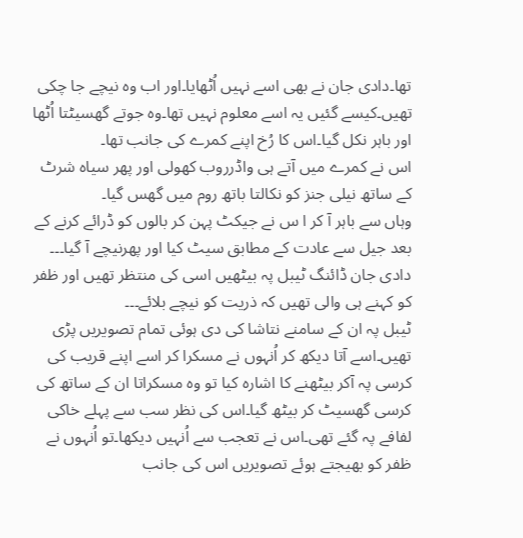تھا۔دادی جان نے بھی اسے نہیں اُٹھایا۔اور اب وہ نیچے جا چکی تھیں۔کیسے گئیں یہ اسے معلوم نہیں تھا۔وہ جوتے گھسیٹتا اُٹھا اور باہر نکل گیا۔اس کا رُخ اپنے کمرے کی جانب تھا۔
اس نے کمرے میں آتے ہی واڈرروب کھولی اور پھر سیاہ شرٹ کے ساتھ نیلی جنز کو نکالتا باتھ روم میں گھس گیا۔
وہاں سے باہر آ کر ا س نے جیکٹ پہن کر بالوں کو ڈرائے کرنے کے بعد جیل سے عادت کے مطابق سیٹ کیا اور پھرنیچے آ گیا۔۔۔
دادی جان ڈائنگ ٹیبل پہ بیٹھیں اسی کی منتظر تھیں اور ظفر کو کہنے ہی والی تھیں کہ ذریت کو نیچے بلائے۔۔۔
ٹیبل پہ ان کے سامنے نتاشا کی دی ہوئی تمام تصویریں پڑی تھیں۔اسے آتا دیکھ کر اُنہوں نے مسکرا کر اسے اپنے قریب کی کرسی پہ آکر بیٹھنے کا اشارہ کیا تو وہ مسکراتا ان کے ساتھ کی کرسی گھسیٹ کر بیٹھ گیا۔اس کی نظر سب سے پہلے خاکی لفافے پہ گئے تھی۔اس نے تعجب سے اُنہیں دیکھا۔تو اُنہوں نے ظفر کو بھیجتے ہوئے تصویریں اس کی جانب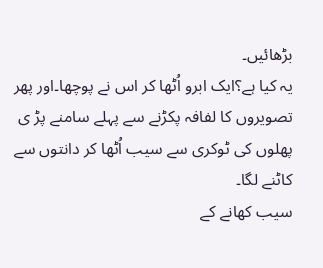بڑھائیں۔
یہ کیا ہے؟ایک ابرو اُٹھا کر اس نے پوچھا۔اور پھر تصویروں کا لفافہ پکڑنے سے پہلے سامنے پڑ ی پھلوں کی ٹوکری سے سیب اُٹھا کر دانتوں سے کاٹنے لگا۔
سیب کھانے کے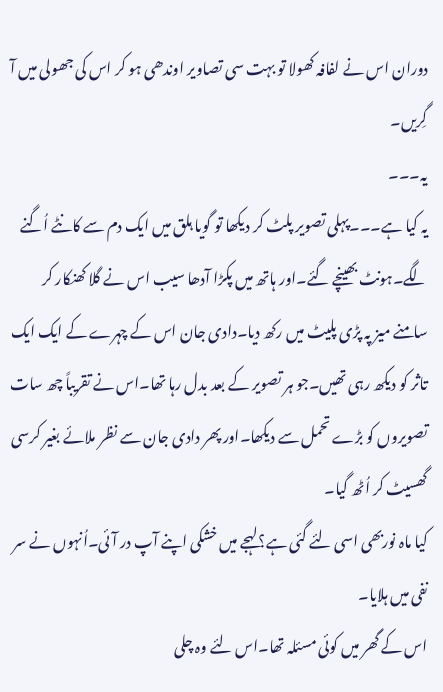دوران اس نے لفافہ کھولا تو بہت سی تصاویر اوندھی ہو کر اس کی جھولی میں آ گِریں۔
یہ۔۔۔
یہ کیا ہے۔۔۔پہلی تصویر پلٹ کر دیکھا تو گویا ہلق میں ایک دم سے کانٹے اُگنے لگے۔ہونٹ بھینچے گئے۔اور ہاتھ میں پکڑا آدھا سیب اس نے گلا کھنکار کر سامنے میز پہ پڑی پلیٹ میں رکھ دیا۔دادی جان اس کے چہرے کے ایک ایک تاثر کو دیکھ رہی تھیں۔جو ہر تصویر کے بعد بدل رہا تھا۔اس نے تقریباً چھ سات تصویروں کو بڑے تحمل سے دیکھا۔اور پھر دادی جان سے نظر ملائے بغیر کرسی گھسیٹ کر اُٹھ گیا۔
کیا ماہ نوربھی اسی لئے گئی ہے؟لہجے میں خشکی اپنے آپ در آئی۔اُنہوں نے سر نفی میں ہلایا۔
اس کے گھر میں کوئی مسئلہ تھا۔اس لئے وہ چلی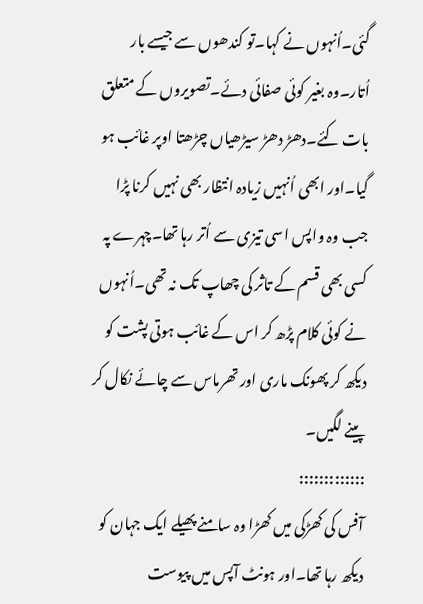گئی۔اُنہوں نے کہا۔تو کندھوں سے جیسے بار اُتار۔وہ بغیر کوئی صفائی دئے۔تصویروں کے متعلق بات کئے۔دھڑ دھڑ سیڑھیاں چڑھتا اوپر غائب ہو گیا۔اور ابھی اُنہیں زیادہ انتظار بھی نہیں کرنا پڑا جب وہ واپس اسی تیزی سے اُتر رہا تھا۔چہرے پہ کسی بھی قسم کے تاثر کی چھاپ تک نہ تھی۔اُنہوں نے کوئی کلام پڑھ کر اس کے غائب ہوتی پشت کو دیکھ کر پھونک ماری اور تھرماس سے چائے نکال کر پینے لگیں۔
:::::::::::::
آفس کی کھڑکی میں کھڑا وہ سامنے پھیلے ایک جہان کو دیکھ رہا تھا۔اور ہونٹ آپس میں پیوست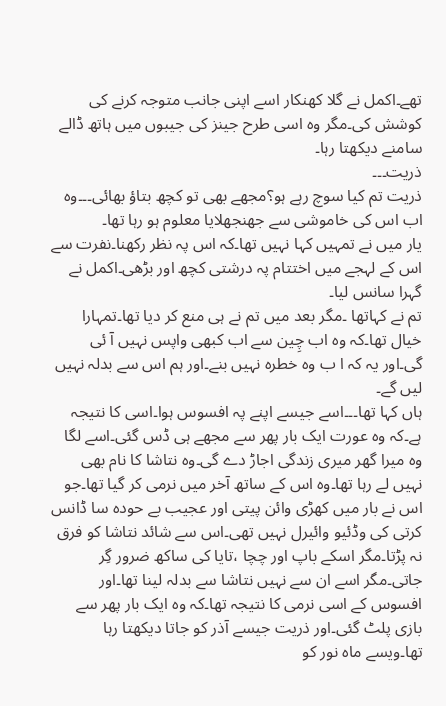تھے۔اکمل نے گلا کھنکار اسے اپنی جانب متوجہ کرنے کی کوشش کی۔مگر وہ اسی طرح جینز کی جیبوں میں ہاتھ ڈالے سامنے دیکھتا رہا۔
ذریت۔۔۔
ذریت تم کیا سوچ رہے ہو؟مجھے بھی تو کچھ بتاؤ بھائی۔۔۔وہ اب اس کی خاموشی سے جھنجھلایا معلوم ہو رہا تھا۔
یار میں نے تمہیں کہا نہیں تھا۔کہ اس پہ نظر رکھنا۔نفرت سے اس کے لہجے میں اختتام پہ درشتی کچھ اور بڑھی۔اکمل نے گہرا سانس لیا۔
تم نے کہاتھا ۔مگر بعد میں تم نے ہی منع کر دیا تھا۔تمہارا خیال تھا۔کہ وہ اب چِین سے اب کبھی واپس نہیں آ ئی گی۔اور یہ کہ ا ب وہ خطرہ نہیں بنے۔اور ہم اس سے بدلہ نہیں لیں گے۔
ہاں کہا تھا۔۔۔اسے جیسے اپنے پہ افسوس ہوا۔اسی کا نتیجہ ہے۔کہ وہ عورت ایک بار پھر سے مجھے ہی ڈس گئی۔اسے لگا وہ میرا گھر میری زندگی اجاڑ دے گی۔وہ نتاشا کا نام بھی نہیں لے رہا تھا۔وہ اس کے ساتھ آخر میں نرمی کر گیا تھا۔جو اس نے بار میں کھڑی وائن پیتی اور عجیب بے حودہ سا ڈانس کرتی کی وڈئیو وائیرل نہیں تھی۔اس سے شائد نتاشا کو فرق نہ پڑتا۔مگر اسکے باپ اور چچا ،تایا کی ساکھ ضرور گِر جاتی۔مگر اسے ان سے نہیں نتاشا سے بدلہ لینا تھا۔اور افسوس کے اسی نرمی کا نتیجہ تھا۔کہ وہ ایک بار پھر سے بازی پلٹ گئی۔اور ذریت جیسے آذر کو جاتا دیکھتا رہا تھا۔ویسے ماہ نور کو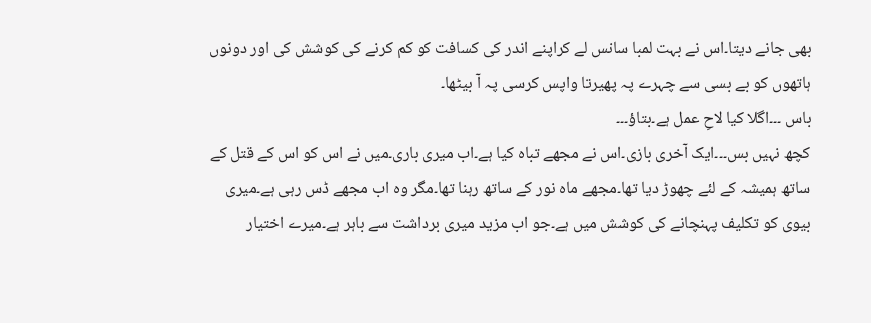بھی جانے دیتا۔اس نے بہت لمبا سانس لے کراپنے اندر کی کسافت کو کم کرنے کی کوشش کی اور دونوں ہاتھوں کو بے بسی سے چہرے پہ پھیرتا واپس کرسی پہ آ بیٹھا۔
باس ۔۔۔اگلا کیا لاحِ عمل ہے۔بتاؤ۔۔۔
کچھ نہیں بس۔۔۔ایک آخری بازی۔اس نے مجھے تباہ کیا ہے۔اب میری باری۔میں نے اس کو اس کے قتل کے ساتھ ہمیشہ کے لئے چھوڑ دیا تھا۔مجھے ماہ نور کے ساتھ رہنا تھا۔مگر وہ اب مجھے ڈس رہی ہے۔میری بیوی کو تکلیف پہنچانے کی کوشش میں ہے۔جو اب مزید میری برداشت سے باہر ہے۔میرے اختیار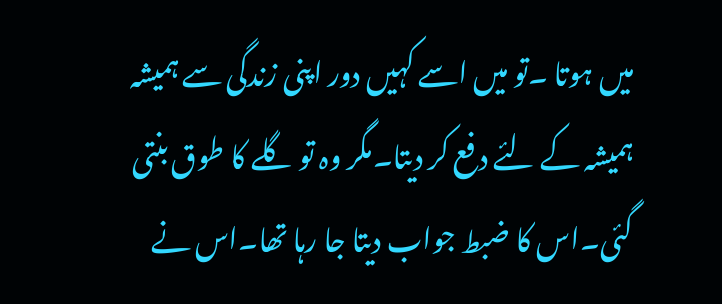میں ہوتا ۔تو میں اسے کہیں دور اپنی زندگی سے ہمیشہ ہمیشہ کے لئے دفع کر دیتا۔مگر وہ تو گلے کا طوق بنتی گئی۔اس کا ضبط جواب دیتا جا رہا تھا۔اس نے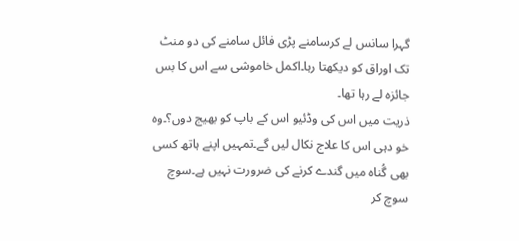گہرا سانس لے کرسامنے پڑی فائل سامنے کی دو منٹ تک اوراق کو دیکھتا رہا۔اکمل خاموشی سے اس کا بس جائزہ لے رہا تھا۔
ذریت میں اس کی وڈئیو اس کے باپ کو بھیج دوں؟۔وہ خو دہی اس کا علاج نکال لیں گے۔تمہیں اپنے ہاتھ کسی بھی گُناہ میں گندے کرنے کی ضرورت نہیں ہے۔سوچ سوچ کر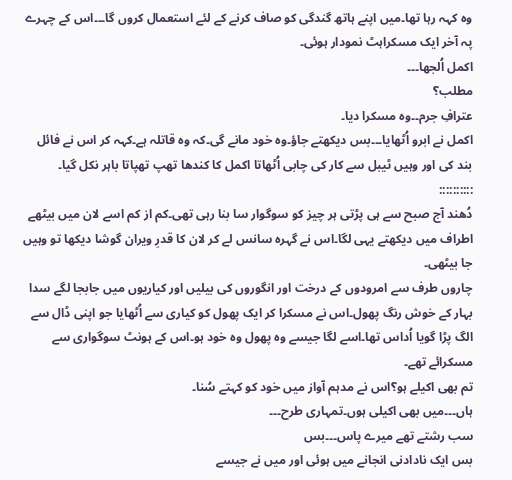وہ کہہ رہا تھا۔میں اپنے ہاتھ گندگی کو صاف کرنے کے لئے استعمال کروں گا۔۔۔اس کے چہرے پہ آخر ایک مسکراہٹ نمودار ہوئی۔
اکمل اُلجھا۔۔۔
مطلب؟
عترافِ جرم۔۔وہ مسکرا دیا۔
اکمل نے ابرو اُٹھایا۔۔۔بس دیکھتے جاؤ۔وہ خود مانے گی۔کہ وہ قاتلہ ہے۔کہہ کر اس نے فائل بند کی اور وہیں ٹیبل سے کار کی چابی اُٹھاتا اکمل کا کندھا تھپ تھپاتا باہر نکل گیا۔
::::::::::
دُھند آج صبح سے ہی پڑتی ہر چیز کو سوگوار سا بنا رہی تھی۔کم از کم اسے لان میں بیٹھے اطراف میں دیکھتے یہی لگا۔اس نے گہرہ سانس لے کر لان کا قدرِ ویران گوشا دیکھا تو وہیں جا بیٹھی۔
چاروں طرف سے امرودوں کے درخت اور انگوروں کی بیلیں اور کیاریوں میں جابجا لگے سدا بہار کے خوش رنگ پھول۔اس نے مسکرا کر ایک پھول کو کیاری سے اُٹھایا جو اپنی ڈال سے الگ پڑا گویا اُداس تھا۔اسے لگا جیسے وہ پھول وہ خود ہو۔اس کے ہونٹ سوگواری سے مسکرائے تھے۔
تم بھی اکیلے ہو؟اس نے مدہم آواز میں خود کو کہتے سُنا۔
ہاں۔۔۔میں بھی اکیلی ہوں۔تمہاری طرح۔۔۔
سب رشتے تھے میرے پاس۔۔۔بس
بس ایک نادادنی انجانے میں ہوئی اور میں نے جیسے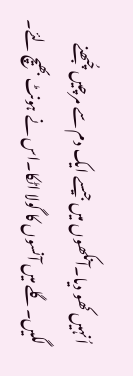اُنہیں کھو دیا۔آنکھوں میں جیسے ایک دم سے مرچیں چُبھنے لگیں۔گلے میں آنسوں کا گولا اٹکا۔اس نے ہونٹ بھیچ لئے۔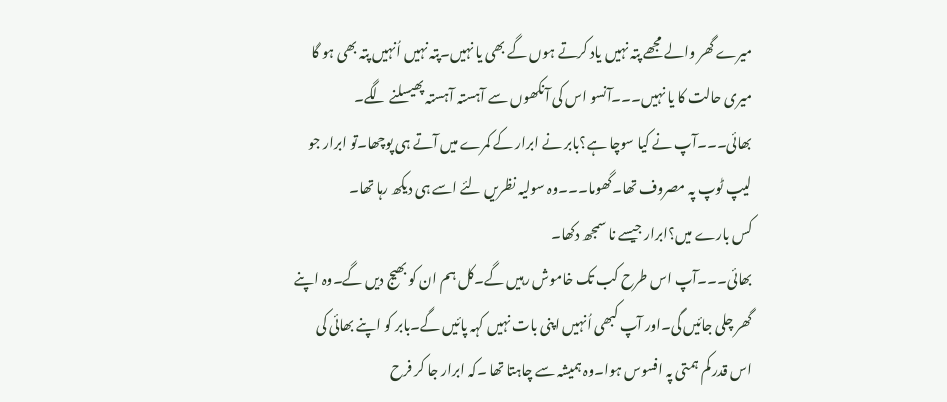میرے گھر والے مجھے پتہ نہیں یاد کرتے ہوں گے بھی یا نہیں۔پتہ نہیں اُنہیں پتہ بھی ہو گا میری حالت کا یا نہیں۔۔۔آنسو اس کی آنکھوں سے آہستہ آہستہ پھیسلنے لگے۔
بھائی۔۔۔آپ نے کیا سوچا ہے؟بابر نے ابرار کے کمرے میں آتے ہی پوچھا۔تو ابرار جو لیپ ٹوپ پہ مصروف تھا۔گھوما۔۔۔وہ سولیہ نظریں لئے اسے ہی دیکھ رہا تھا۔
کس بارے میں؟ابرار جیسے نا سمجھ دکھا۔
بھائی۔۔۔آپ اس طرح کب تک خاموش رہیں گے۔کل ہم ان کو بھیج دیں گے۔وہ اپنے گھر چلی جائیں گی۔اور آپ کبھی اُنہیں اپنی بات نہیں کہہ پائیں گے۔بابر کو اپنے بھائی کی اس قدر کم ہمتی پہ افسوس ہوا۔وہ ہمیشہ سے چاہتا تھا ۔کہ ابرار جا کر فرح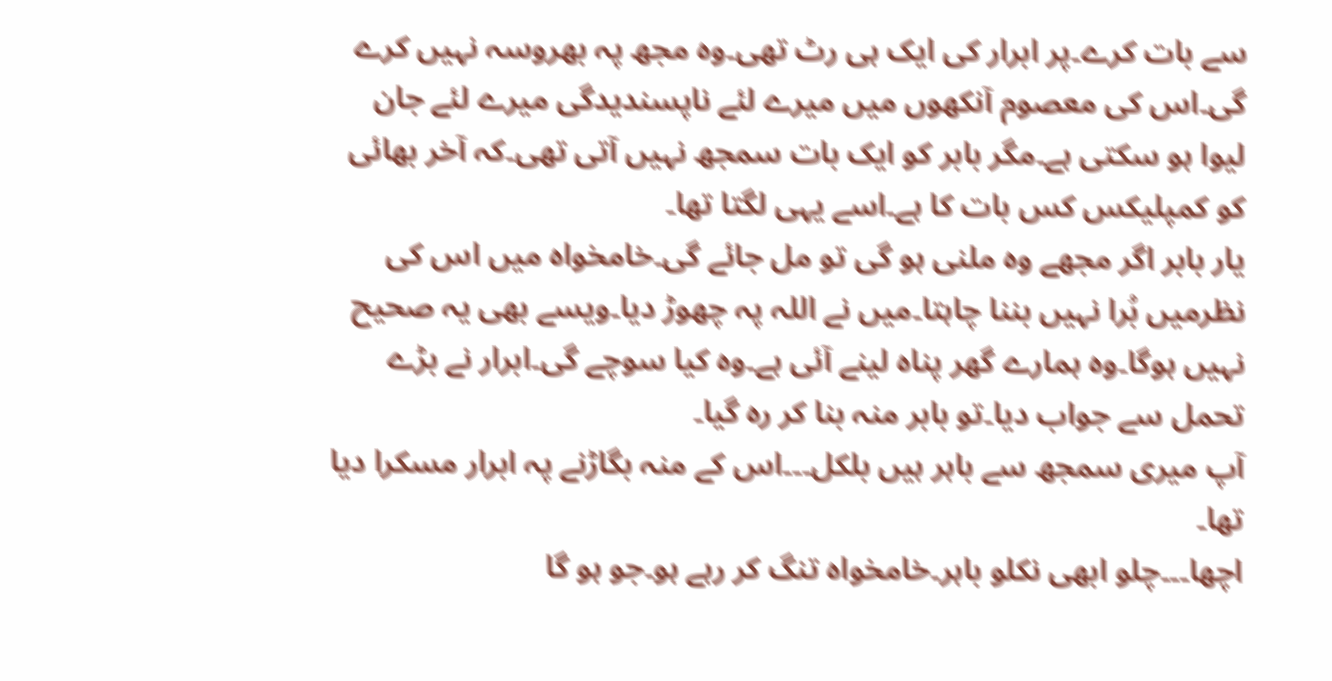سے بات کرے۔پر ابرار کی ایک ہی رٹ تھی۔وہ مجھ پہ بھروسہ نہیں کرے گی۔اس کی معصوم آنکھوں میں میرے لئے ناپسندیدگی میرے لئے جان لیوا ہو سکتی ہے۔مگر بابر کو ایک بات سمجھ نہیں آتی تھی۔کہ آخر بھائی کو کمپلیکس کس بات کا ہے۔اسے یہی لگتا تھا۔
یار بابر اگر مجھے وہ ملنی ہو گی تو مل جائے گی۔خامخواہ میں اس کی نظرمیں بُرا نہیں بننا چاہتا۔میں نے اللہ پہ چھوڑ دیا۔ویسے بھی یہ صحیح نہیں ہوگا۔وہ ہمارے گھر پناہ لینے آئی ہے۔وہ کیا سوچے گی۔ابرار نے بڑے تحمل سے جواب دیا۔تو بابر منہ بنا کر رہ گیا۔
آپ میری سمجھ سے باہر ہیں بلکل۔۔۔اس کے منہ بگاڑنے پہ ابرار مسکرا دیا تھا۔
اچھا۔۔۔چلو ابھی نکلو باہر۔خامخواہ تنگ کر رہے ہو۔جو ہو گا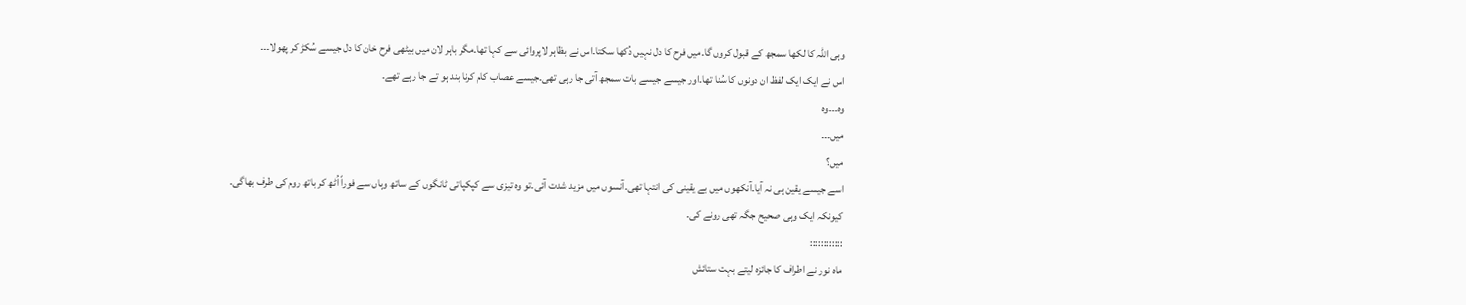وہی اللہ کا لکھا سمجھ کے قبول کروں گا۔میں فرح کا دل نہیں دُکھا سکتا۔اس نے بظاہر لاپروائی سے کہا تھا۔مگر باہر لان میں بیٹھی فرح خان کا دل جیسے سُکڑ کر پھولا۔۔۔
اس نے ایک ایک لفظ ان دونوں کا سُنا تھا۔اور جیسے جیسے بات سمجھ آتی جا رہی تھی۔جیسے عصاب کام کرنا بند ہو تے جا رہے تھے۔
وہ۔۔۔وہ
میں۔۔۔
میں؟
اسے جیسے یقین ہی نہ آیا۔آنکھوں میں بے یقینی کی انتہا تھی۔آنسوں میں مزید شدت آئی۔تو وہ تیزی سے کپکپاتی ٹانگوں کے ساتھ وہاں سے فوراً اُٹھ کر باتھ روم کی طرف بھاگی۔
کیونکہ ایک وہی صحیح جگہ تھی رونے کی۔
::::::::::::
ماہ نور نے اطراف کا جائزہ لیتے بہت ستائش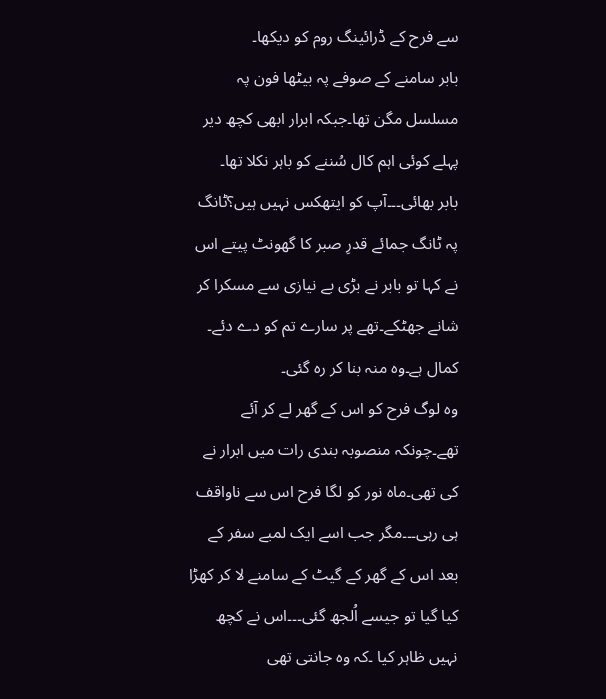سے فرح کے ڈرائینگ روم کو دیکھا۔
بابر سامنے کے صوفے پہ بیٹھا فون پہ مسلسل مگن تھا۔جبکہ ابرار ابھی کچھ دیر پہلے کوئی اہم کال سُننے کو باہر نکلا تھا۔
بابر بھائی۔۔۔آپ کو ایتھکس نہیں ہیں؟ٹانگ پہ ٹانگ جمائے قدرِ صبر کا گھونٹ پیتے اس نے کہا تو بابر نے بڑی بے نیازی سے مسکرا کر شانے جھٹکے۔تھے پر سارے تم کو دے دئے۔
کمال ہے۔وہ منہ بنا کر رہ گئی۔
وہ لوگ فرح کو اس کے گھر لے کر آئے تھے۔چونکہ منصوبہ بندی رات میں ابرار نے کی تھی۔ماہ نور کو لگا فرح اس سے ناواقف ہی رہی۔۔۔مگر جب اسے ایک لمبے سفر کے بعد اس کے گھر کے گیٹ کے سامنے لا کر کھڑا کیا گیا تو جیسے اُلجھ گئی۔۔۔اس نے کچھ نہیں ظاہر کیا ۔کہ وہ جانتی تھی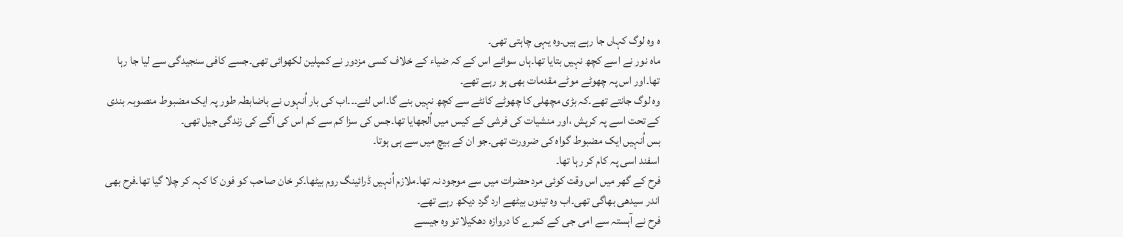ہ وہ لوگ کہاں جا رہے ہیں۔وہ یہی چاہتی تھی۔
ماہ نور نے اسے کچھ نہیں بتایا تھا۔ہاں سوائے اس کے کہ ضیاء کے خلاف کسی مزدور نے کمپلین لکھوائی تھی۔جسے کافی سنجیدگی سے لیا جا رہا تھا۔اور اس پہ چھوٹے موٹے مقدمات بھی ہو رہے تھے۔
وہ لوگ جانتے تھے۔کہ بڑی مچھلی کا چھوٹے کانٹے سے کچھ نہیں بنے گا۔اس لئے۔۔۔اب کی بار اُنہوں نے باضابطہ طور پہ ایک مضبوط منصوبہ بندی کے تحت اسے پہ کرپش ،اور منشیات کی فرشی کے کیس میں اُلجھایا تھا۔جس کی سزا کم سے کم اس کی آگے کی زندگی جیل تھی۔
بس اُنہیں ایک مضبوط گواہ کی ضرورت تھی۔جو ان کے بیچ میں سے ہی ہوتا۔
اسفند اسی پہ کام کر رہا تھا۔
فرح کے گھر میں اس وقت کوئی مرد حضرات میں سے موجود نہ تھا۔ملازم اُنہیں ڈرائینگ روم بیٹھا۔کر خان صاحب کو فون کا کہہ کر چلا گیا تھا۔فرح بھی اندر سیدھی بھاگی تھی۔اب وہ تینوں بیٹھے ارد گرد دیکھ رہے تھے۔
فرح نے آہستہ سے امی جی کے کمرے کا دروازہ دھکیلا تو وہ جیسے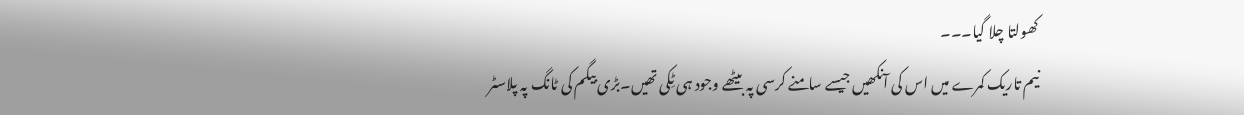کھولتا چلا گیا۔۔۔
نیم تاریک کمرے میں اس کی آنکھیں جیسے سامنے کرسی پہ بیٹھے وجود ہی ٹِکی تھیں۔بڑی بیگم کی ٹانگ پہ پلاسٹر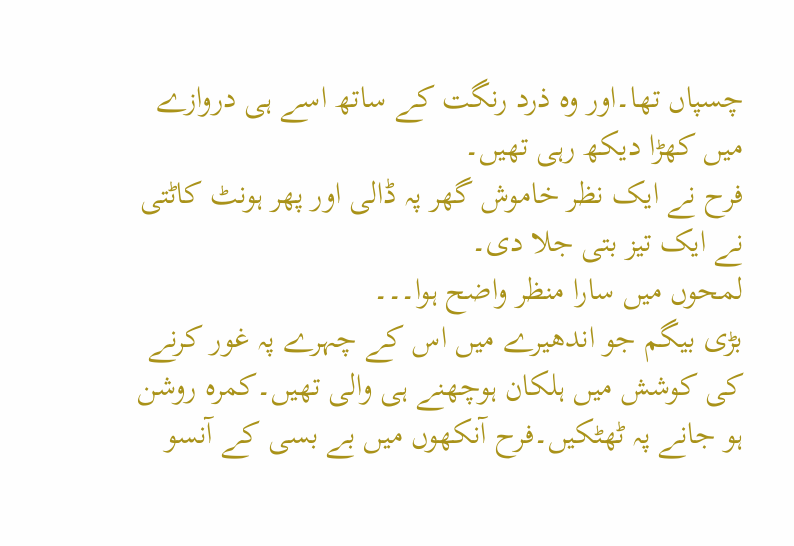چسپاں تھا۔اور وہ ذرد رنگت کے ساتھ اسے ہی دروازے میں کھڑا دیکھ رہی تھیں۔
فرح نے ایک نظر خاموش گھر پہ ڈالی اور پھر ہونٹ کاٹتی نے ایک تیز بتی جلا دی۔
لمحوں میں سارا منظر واضح ہوا۔۔۔
بڑی بیگم جو اندھیرے میں اس کے چہرے پہ غور کرنے کی کوشش میں ہلکان ہوچھنے ہی والی تھیں۔کمرہ روشن ہو جانے پہ ٹھٹکیں۔فرح آنکھوں میں بے بسی کے آنسو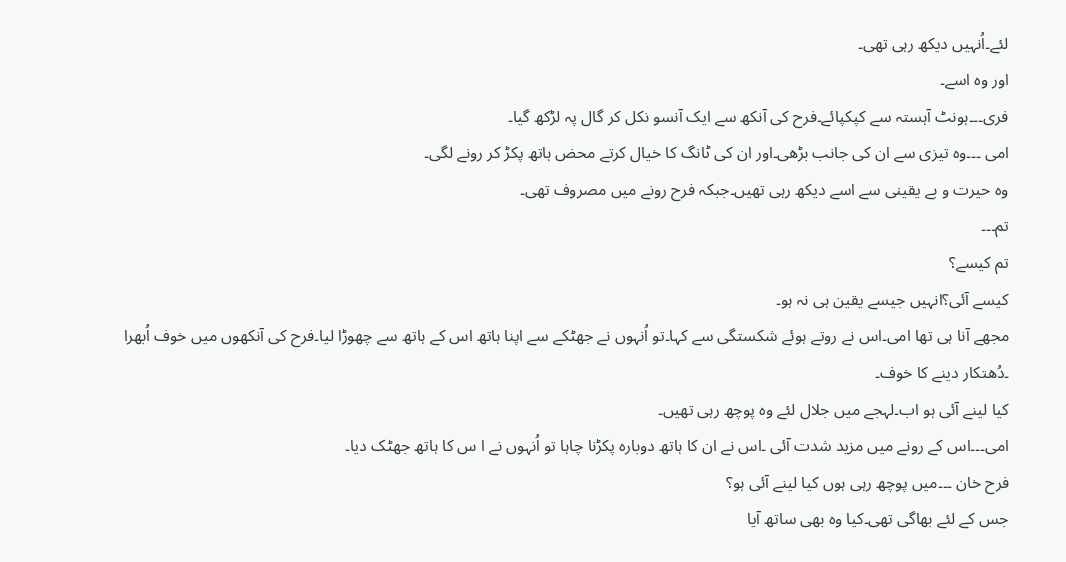لئے۔اُنہیں دیکھ رہی تھی۔
اور وہ اسے۔
فری۔۔۔ہونٹ آہستہ سے کپکپائے۔فرح کی آنکھ سے ایک آنسو نکل کر گال پہ لڑکھ گیا۔
امی ۔۔۔وہ تیزی سے ان کی جانب بڑھی۔اور ان کی ٹانگ کا خیال کرتے محض ہاتھ پکڑ کر رونے لگی۔
وہ حیرت و بے یقینی سے اسے دیکھ رہی تھیں۔جبکہ فرح رونے میں مصروف تھی۔
تم۔۔۔
تم کیسے؟
کیسے آئی؟انہیں جیسے یقین ہی نہ ہو۔
مجھے آنا ہی تھا امی۔اس نے روتے ہوئے شکستگی سے کہا۔تو اُنہوں نے جھٹکے سے اپنا ہاتھ اس کے ہاتھ سے چھوڑا لیا۔فرح کی آنکھوں میں خوف اُبھرا ۔دُھتکار دینے کا خوف۔
کیا لینے آئی ہو اب۔لہجے میں جلال لئے وہ پوچھ رہی تھیں۔
امی۔۔۔اس کے رونے میں مزید شدت آئی ۔اس نے ان کا ہاتھ دوبارہ پکڑنا چاہا تو اُنہوں نے ا س کا ہاتھ جھٹک دیا۔
فرح خان ۔۔۔میں پوچھ رہی ہوں کیا لینے آئی ہو؟
جس کے لئے بھاگی تھی۔کیا وہ بھی ساتھ آیا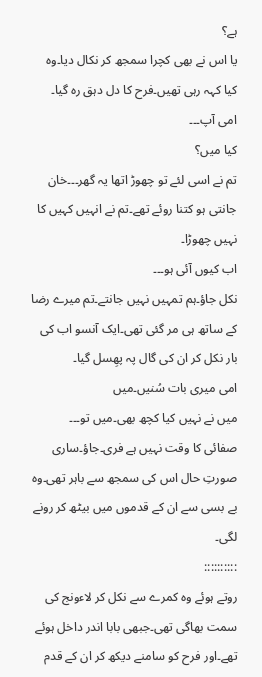ہے؟
یا اس نے بھی کچرا سمجھ کر نکال دیا۔وہ کیا کہہ رہی تھیں۔فرح کا دل دہق رہ گیا۔
امی آپ۔۔۔
کیا میں؟
تم نے اسی لئے تو چھوڑ اتھا یہ گھر۔۔۔خان جانتی ہو کتنا روئے تھے۔تم نے انہیں کہیں کا نہیں چھوڑا۔
اب کیوں آئی ہو۔۔۔
نکل جاؤ۔ہم تمہیں نہیں جانتے۔تم میرے رضا کے ساتھ ہی مر گئی تھی۔ایک آنسو اب کی بار نکل کر ان کی گال پہ پھِسل گیا۔
امی میری بات سُنیں۔میں
میں نے نہیں کیا کچھ بھی۔میں تو۔۔۔
صفائی کا وقت نہیں ہے فری۔جاؤ۔ساری صورتِ حال اس کی سمجھ سے باہر تھی۔وہ بے بسی سے ان کے قدموں میں بیٹھ کر رونے لگی۔
::::::::::
روتے ہوئے وہ کمرے سے نکل کر لاءونج کی سمت بھاگی تھی۔جبھی بابا اندر داخل ہوئے تھے۔اور فرح کو سامنے دیکھ کر ان کے قدم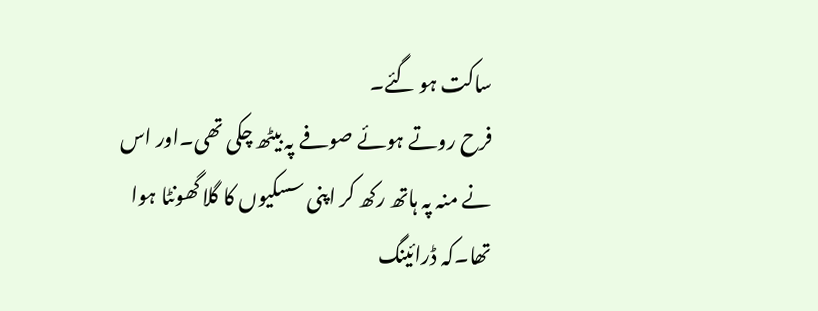ساکت ہو گئے۔
فرح روتے ہوئے صوفے پہ بیٹھ چکی تھی۔اور اس نے منہ پہ ہاتھ رکھ کر اپنی سسکیوں کا گلا گھونٹا ہوا تھا۔کہ ڈرائینگ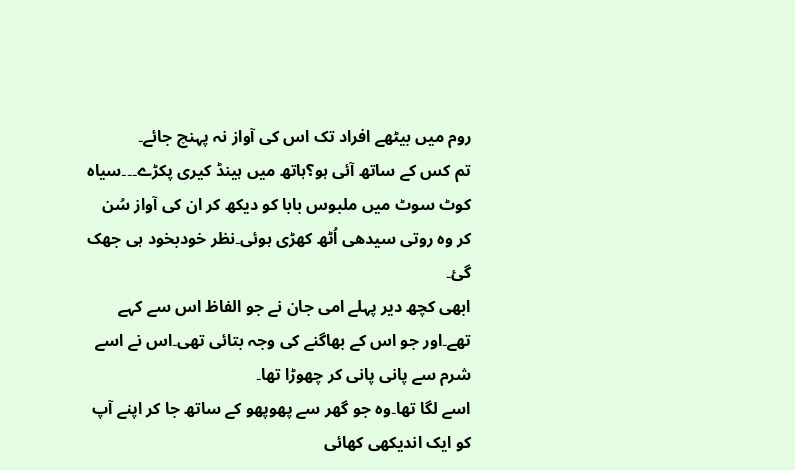روم میں بیٹھے افراد تک اس کی آواز نہ پہنچ جائے۔
تم کس کے ساتھ آئی ہو؟ہاتھ میں ہینڈ کیری پکڑے۔۔۔سیاہ کوٹ سوٹ میں ملبوس بابا کو دیکھ کر ان کی آواز سُن کر وہ روتی سیدھی اُٹھ کھڑی ہوئی۔نظر خودبخود ہی جھک گئ۔
ابھی کچھ دیر پہلے امی جان نے جو الفاظ اس سے کہے تھے۔اور جو اس کے بھاگنے کی وجہ بتائی تھی۔اس نے اسے شرم سے پانی پانی کر چھوڑا تھا۔
اسے لگا تھا۔وہ جو گھر سے پھوپھو کے ساتھ جا کر اپنے آپ کو ایک اندیکھی کھائی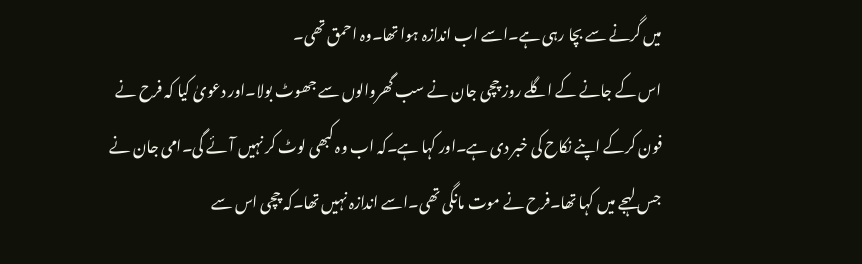میں گرنے سے بچا رہی ہے۔اسے اب اندازہ ہوا تھا۔وہ احمق تھی۔
اس کے جانے کے اگلے روز چچی جان نے سب گھروالوں سے جھوٹ بولا۔اور دعویٰ کیا کہ فرح نے فون کرکے اپنے نکاح کی خبر دی ہے۔اور کہا ہے۔کہ اب وہ کبھی لوٹ کر نہیں آئے گی۔امی جان نے جس لہجے میں کہا تھا۔فرح نے موت مانگی تھی۔اسے اندازہ نہیں تھا۔کہ چچی اس سے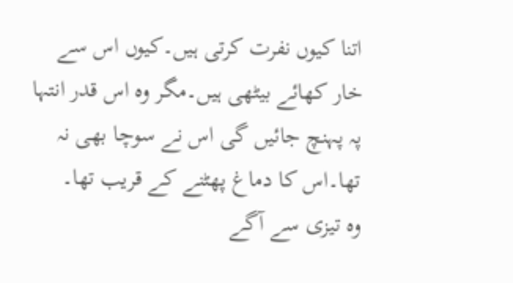اتنا کیوں نفرت کرتی ہیں۔کیوں اس سے خار کھائے بیٹھی ہیں۔مگر وہ اس قدر انتہا پہ پہنچ جائیں گی اس نے سوچا بھی نہ تھا۔اس کا دماغ پھٹنے کے قریب تھا۔
وہ تیزی سے آگے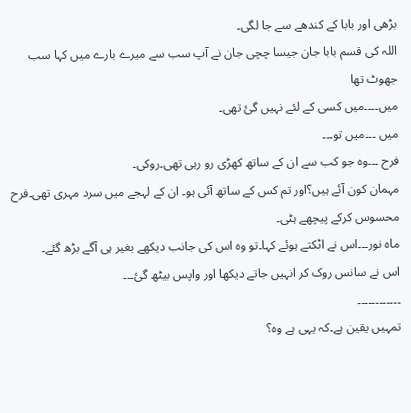بڑھی اور بابا کے کندھے سے جا لگی۔
اللہ کی قسم بابا جان جیسا چچی جان نے آپ سب سے میرے بارے میں کہا سب جھوٹ تھا
میں۔۔۔۔میں کسی کے لئے نہیں گئ تھی۔
میں ۔۔۔میں تو۔۔۔
فرح ۔۔۔وہ جو کب سے ان کے ساتھ کھڑی رو رہی تھی۔روکی۔
مہمان کون آئے ہیں؟اور تم کس کے ساتھ آئی ہو۔ ان کے لہجے میں سرد مہری تھی۔فرح محسوس کرکے پیچھے ہٹی۔
ماہ نور۔۔۔اس نے اٹکتے ہوئے کہا۔تو وہ اس کی جانب دیکھے بغیر ہی آگے بڑھ گئے۔
اس نے سانس روک کر انہیں جاتے دیکھا اور واپس بیٹھ گئ۔۔۔
۔۔۔۔۔۔۔۔۔۔۔۔
تمہیں یقین ہے۔کہ یہی ہے وہ؟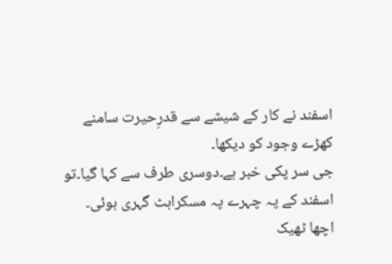اسفند نے کار کے شیشے سے قدرِحیرت سامنے کھڑے وجود کو دیکھا۔
جی سر پکی خبر ہے۔دوسری طرف سے کہا گیا۔تو اسفند کے پہ چہرے پہ مسکراہٹ گہری ہوئی۔
اچھا ٹھیک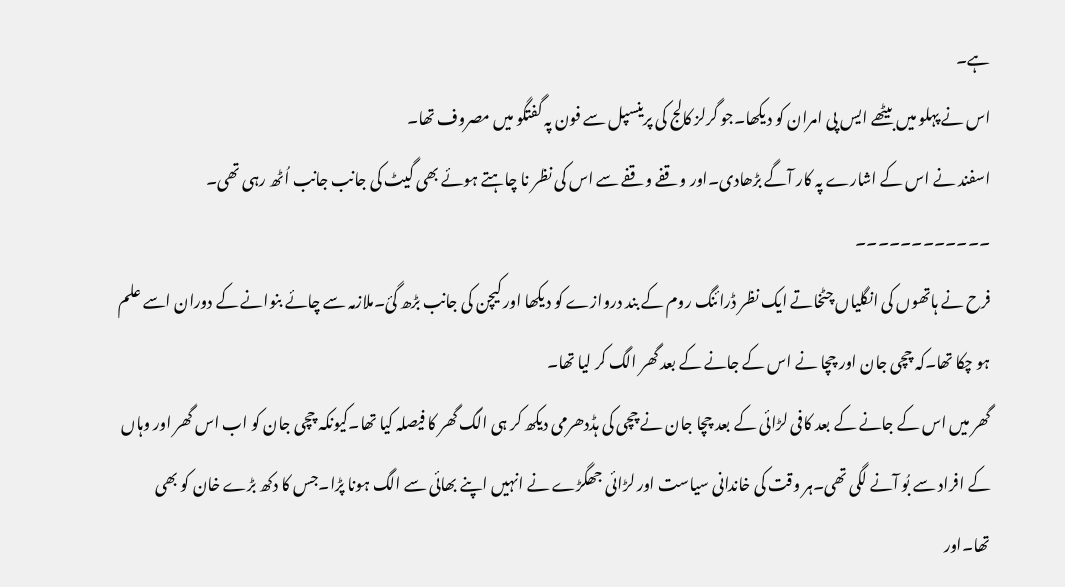ہے۔
اس نے پہلو میں بیٹھے ایس پی امران کو دیکھا۔جو گرلز کالج کی پرینسپل سے فون پہ گفتگو میں مصروف تھا۔
اسفند نے اس کے اشارے پہ کار آگے بڑھادی۔اور وقفے وقفے سے اس کی نظر نا چاہتے ہوئے بھی گیٹ کی جانب جانب اُٹھ رہی تھی۔
۔۔۔۔۔۔۔۔۔۔۔۔
فرح نے ہاتھوں کی انگلیاں چٹخاتے ایک نظر ڈرائنگ روم کے بند دروازے کو دیکھا اور کیچن کی جانب بڑھ گئ۔ملازمہ سے چائے بنوانے کے دوران اسے علم ہو چکا تھا۔کہ چچی جان اور چچا نے اس کے جانے کے بعد گھر الگ کر لیا تھا۔
گھر میں اس کے جانے کے بعد کافی لڑائی کے بعد چچا جان نے چچی کی ہڈدھرمی دیکھ کر ہی الگ گھر کا فیصلہ کیا تھا۔کیونکہ چچی جان کو اب اس گھر اور وہاں کے افراد سے بُو آنے لگی تھی۔ہر وقت کی خاندانی سیاست اور لڑائی جھگڑے نے انہیں اپنے بھائی سے الگ ہونا پڑا۔جس کا دکھ بڑے خان کو بھی تھا۔اور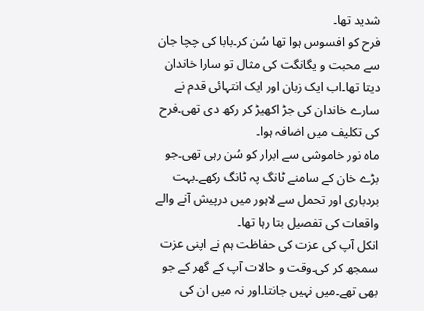شدید تھا۔
فرح کو افسوس ہوا تھا سُن کر۔بابا کی چچا جان سے محبت و یگانگت کی مثال تو سارا خاندان دیتا تھا۔اب ایک زبان اور ایک انتہائی قدم نے سارے خاندان کی جڑ اکھیڑ کر رکھ دی تھی۔فرح کی تکلیف میں اضافہ ہوا۔
ماہ نور خاموشی سے ابرار کو سُن رہی تھی۔جو بڑے خان کے سامنے ٹانگ پہ ٹانگ رکھے۔بہت بردباری اور تحمل سے لاہور میں درپیش آنے والے واقعات کی تفصیل بتا رہا تھا۔
انکل آپ کی عزت کی حفاظت ہم نے اپنی عزت سمجھ کر کی۔وقت و حالات آپ کے گھر کے جو بھی تھے۔میں نہیں جانتا۔اور نہ میں ان کی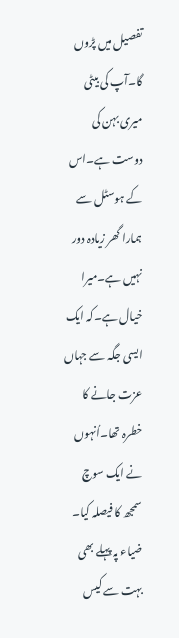تفصیل میں پڑوں گا۔آپ کی بیٹی میری بہن کی دوست ہے۔اس کے ہوسٹل سے ہمارا گھر زیادہ دور نہیں ہے۔میرا خیال ہے۔کہ ایک ایسی جگہ سے جہاں عزت جانے کا خطرہ تھا۔اُنہوں نے ایک سوچ سمجھ کا فیصلہ کیا۔
ضیاء پہ پہلے بھی بہت سے کیس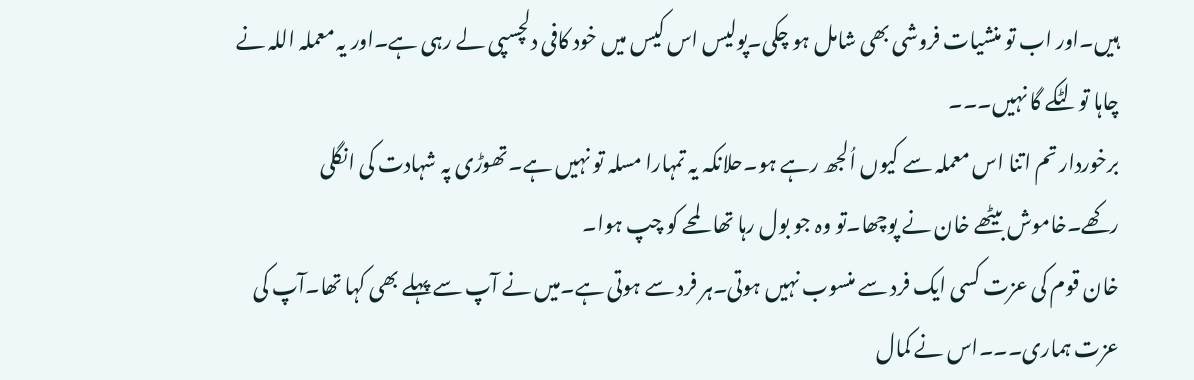ہیں۔اور اب تو منشیات فروشی بھی شامل ہو چکی۔پولیس اس کیس میں خود کافی دلچسپی لے رہی ہے۔اور یہ معملہ اللہ نے چاہا تو لٹکے گا نہیں۔۔۔
برخوردار تم اتنا اس معملہ سے کیوں اُلجھ رہے ہو۔حلانکہ یہ تمہارا مسلہ تو نہیں ہے۔تھوڑی پہ شہادت کی انگلی رکھے۔خاموش بیٹھے خان نے پوچھا۔تو وہ جو بول رہا تھا لمحے کو چپ ہوا۔
خان قوم کی عزت کسی ایک فرد سے منسوب نہیں ہوتی۔ہر فرد سے ہوتی ہے۔میں نے آپ سے پہلے بھی کہا تھا۔آپ کی عزت ہماری۔۔۔اس نے کمال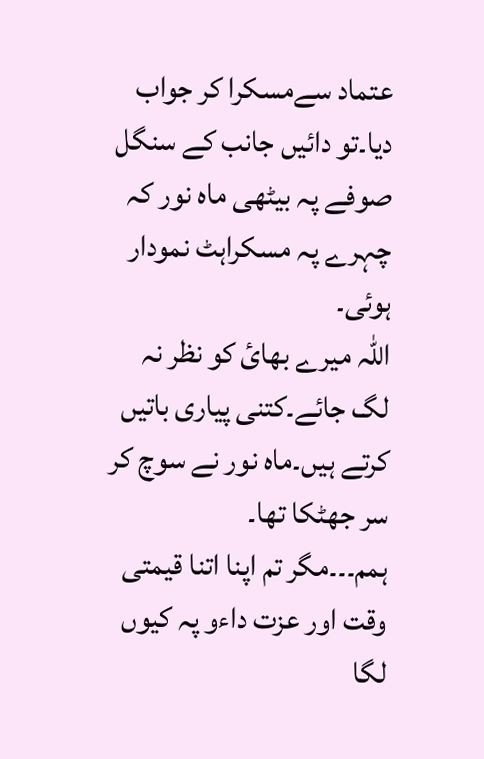عتماد سےمسکرا کر جواب دیا۔تو دائیں جانب کے سنگل صوفے پہ بیٹھی ماہ نور کہ چہرے پہ مسکراہٹ نمودار ہوئی۔
اللہ میرے بھائ کو نظر نہ لگ جائے۔کتنی پیاری باتیں کرتے ہیں۔ماہ نور نے سوچ کر سر جھٹکا تھا۔
ہمم۔۔۔مگر تم اپنا اتنا قیمتی وقت اور عزت داءو پہ کیوں لگا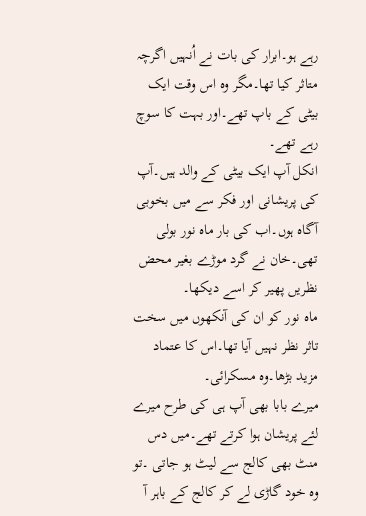رہے ہو۔ابرار کی بات نے اُنہیں اگرچہ متاثر کیا تھا۔مگر وہ اس وقت ایک بیٹی کے باپ تھے۔اور بہت کا سوچ رہے تھے۔
انکل آپ ایک بیٹی کے والد ہیں۔آپ کی پریشانی اور فکر سے میں بخوبی آگاہ ہوں۔اب کی بار ماہ نور بولی تھی۔خان نے گرد موڑے بغیر محض نظریں پھیر کر اسے دیکھا۔
ماہ نور کو ان کی آنکھوں میں سخت تاثر نظر نہیں آیا تھا۔اس کا عتماد مزید بڑھا۔وہ مسکرائی۔
میرے بابا بھی آپ ہی کی طرح میرے لئے پریشان ہوا کرتے تھے۔میں دس منٹ بھی کالج سے لیٹ ہو جاتی ۔تو وہ خود گاڑی لے کر کالج کے باہر آ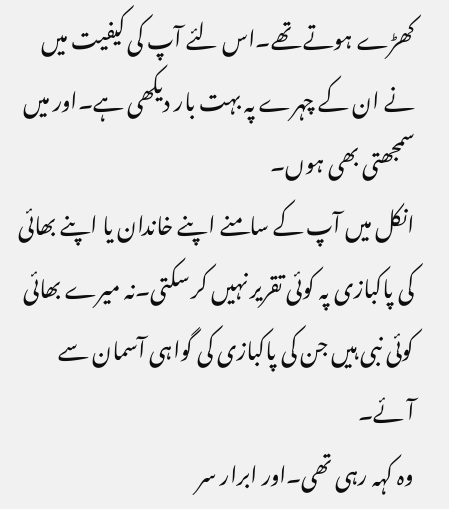کھڑے ہوتے تھے۔اس لئے آپ کی کیفیت میں نے ان کے چہرے پہ بہت بار دیکھی ہے۔اور میں سمجھتی بھی ہوں۔
انکل میں آپ کے سامنے اپنے خاندان یا اپنے بھائی کی پاکبازی پہ کوئی تقریر نہیں کر سکتی۔نہ میرے بھائی کوئی نبی ہیں جن کی پاکبازی کی گواہی آسمان سے آئے۔
وہ کہہ رہی تھی۔اور ابرار سر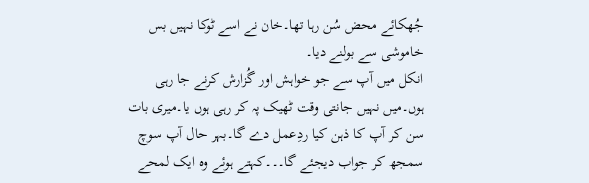جُھکائے محض سُن رہا تھا۔خان نے اسے ٹوکا نہیں بس خاموشی سے بولنے دیا۔
انکل میں آپ سے جو خواہش اور گُزارش کرنے جا رہی ہوں۔میں نہیں جانتی وقت ٹھیک پہ کر رہی ہوں یا۔میری بات سن کر آپ کا ذہن کیا ردِعمل دے گا۔بہر حال آپ سوچ سمجھ کر جواب دیجئے گا۔۔۔کہتے ہوئے وہ ایک لمحے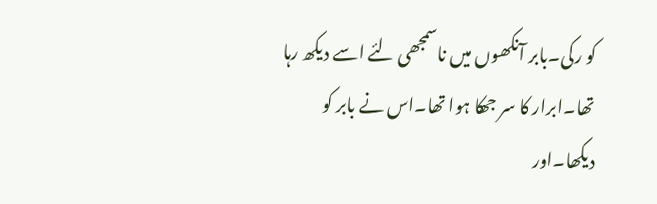کو رکی۔بابر آنکھوں میں ناسمجھی لئے اسے دیکھ رہا تھا۔ابرار کا سر جھکا ہوا تھا۔اس نے بابر کو دیکھا۔اور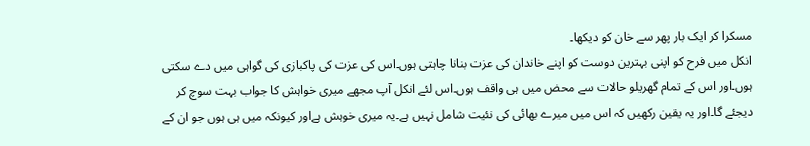مسکرا کر ایک بار پھر سے خان کو دیکھا۔
انکل میں فرح کو اپنی بہترین دوست کو اپنے خاندان کی عزت بنانا چاہتی ہوں۔اس کی عزت کی پاکبازی کی گواہی میں دے سکتی ہوں۔اور اس کے تمام گھریلو حالات سے محض میں ہی واقف ہوں۔اس لئے انکل آپ مجھے میری خواہش کا جواب بہت سوچ کر دیجئے گا۔اور یہ یقین رکھیں کہ اس میں میرے بھائی کی نئیت شامل نہیں ہے۔یہ میری خوہش ہےاور کیونکہ میں ہی ہوں جو ان کے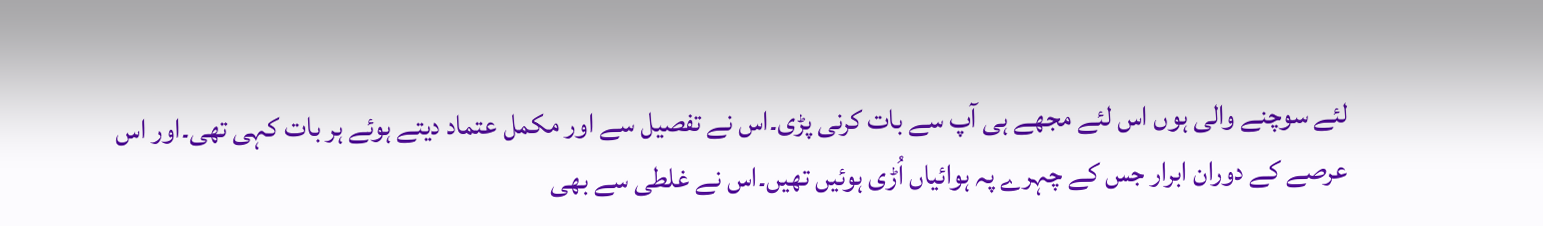لئے سوچنے والی ہوں اس لئے مجھے ہی آپ سے بات کرنی پڑی۔اس نے تفصیل سے اور مکمل عتماد دیتے ہوئے ہر بات کہی تھی۔اور اس عرصے کے دوران ابرار جس کے چہرے پہ ہوائیاں اُڑی ہوئیں تھیں۔اس نے غلطی سے بھی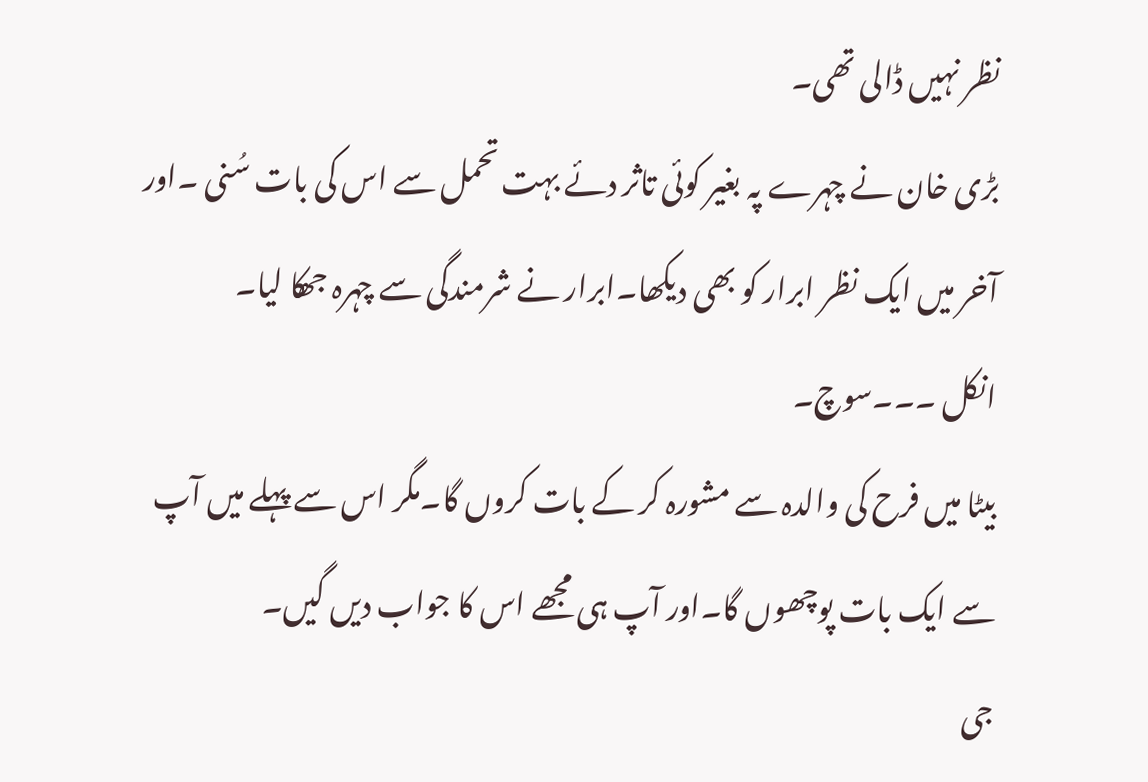نظر نہیں ڈالی تھی۔
بڑی خان نے چہرے پہ بغیر کوئی تاثر دئے بہت تحمل سے اس کی بات سُنی ۔اور آخر میں ایک نظر ابرار کو بھی دیکھا۔ابرار نے شرمندگی سے چہرہ جھکا لیا۔
انکل ۔۔۔سوچ۔
بیٹا میں فرح کی والدہ سے مشورہ کر کے بات کروں گا۔مگر اس سے پہلے میں آپ سے ایک بات پوچھوں گا۔اور آپ ہی مجھے اس کا جواب دیں گیں۔
جی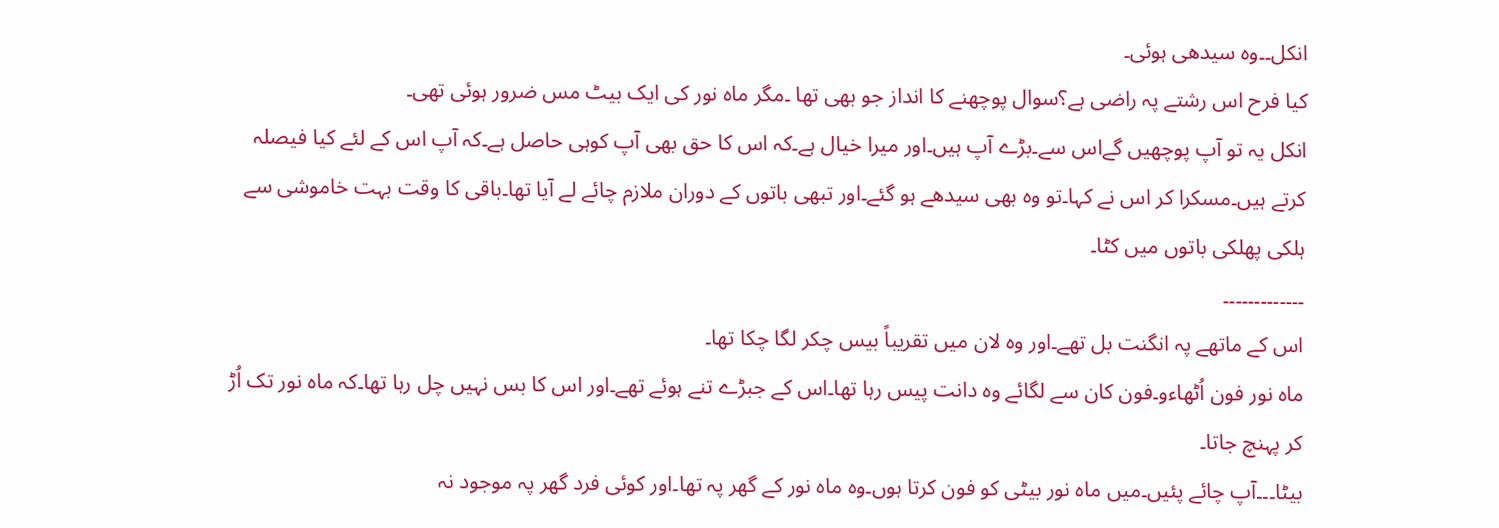انکل۔۔وہ سیدھی ہوئی۔
کیا فرح اس رشتے پہ راضی ہے؟سوال پوچھنے کا انداز جو بھی تھا ۔مگر ماہ نور کی ایک بیٹ مس ضرور ہوئی تھی۔
انکل یہ تو آپ پوچھیں گےاس سے۔بڑے آپ ہیں۔اور میرا خیال ہے۔کہ اس کا حق بھی آپ کوہی حاصل ہے۔کہ آپ اس کے لئے کیا فیصلہ کرتے ہیں۔مسکرا کر اس نے کہا۔تو وہ بھی سیدھے ہو گئے۔اور تبھی باتوں کے دوران ملازم چائے لے آیا تھا۔باقی کا وقت بہت خاموشی سے ہلکی پھلکی باتوں میں کٹا۔
۔۔۔۔۔۔۔۔۔۔۔۔۔
اس کے ماتھے پہ انگنت بل تھے۔اور وہ لان میں تقریباً بیس چکر لگا چکا تھا۔
ماہ نور فون اُٹھاءو۔فون کان سے لگائے وہ دانت پیس رہا تھا۔اس کے جبڑے تنے ہوئے تھے۔اور اس کا بس نہیں چل رہا تھا۔کہ ماہ نور تک اُڑ کر پہنچ جاتا۔
بیٹا۔۔۔آپ چائے پئیں۔میں ماہ نور بیٹی کو فون کرتا ہوں۔وہ ماہ نور کے گھر پہ تھا۔اور کوئی فرد گھر پہ موجود نہ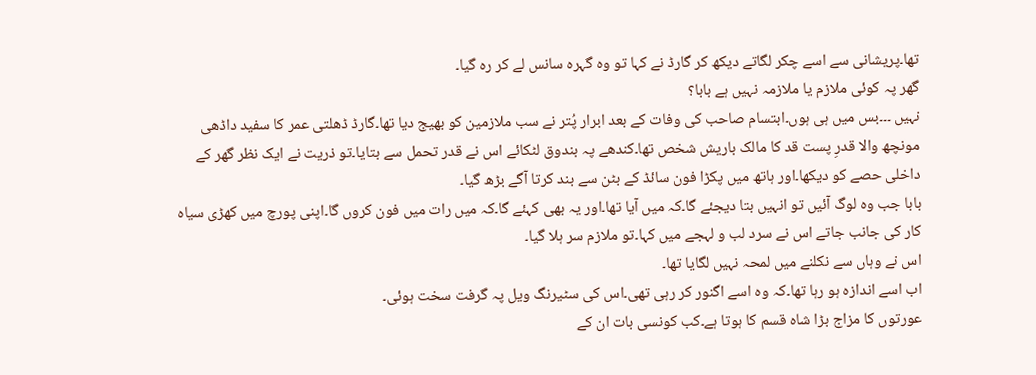تھا۔پریشانی سے اسے چکر لگاتے دیکھ کر گارڈ نے کہا تو وہ گہرہ سانس لے کر رہ گیا۔
گھر پہ کوئی ملازم یا ملازمہ نہیں ہے بابا؟
نہیں ۔۔۔بس میں ہی ہوں۔ابتسام صاحب کی وفات کے بعد ابرار پُتر نے سب ملازمین کو بھیج دیا تھا۔گارڈ ڈھلتی عمر کا سفید داڈھی مونچھ والا قدرِ پست قد کا مالک باریش شخص تھا۔کندھے پہ بندوق لٹکائے اس نے قدر تحمل سے بتایا۔تو ذریت نے ایک نظر گھر کے داخلی حصے کو دیکھا۔اور ہاتھ میں پکڑا فون سائڈ کے بٹن سے بند کرتا آگے بڑھ گیا۔
بابا جب وہ لوگ آئیں تو انہیں بتا دیجئے گا۔کہ میں آیا تھا۔اور یہ بھی کہئے گا۔کہ میں رات میں فون کروں گا۔اپنی پورچ میں کھڑی سیاہ کار کی جانب جاتے اس نے سرد لب و لہجے میں کہا۔تو ملازم سر ہلا گیا۔
اس نے وہاں سے نکلنے میں لمحہ نہیں لگایا تھا۔
اب اسے اندازہ ہو رہا تھا۔کہ وہ اسے اگنور کر رہی تھی۔اس کی سٹیرنگ ویل پہ گرفت سخت ہوئی۔
عورتوں کا مزاج بڑا شاہ قسم کا ہوتا ہے۔کب کونسی بات ان کے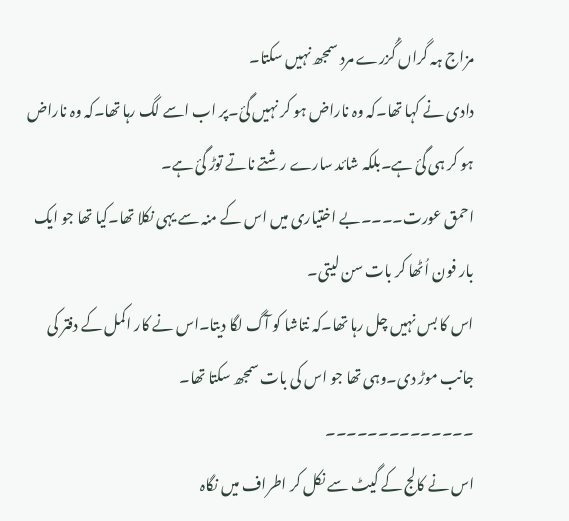مزاج ہہ گراں گُزرے مرد سمجھ نہیں سکتا۔
دادی نے کہا تھا۔کہ وہ ناراض ہو کر نہیں گئ۔پر اب اسے لگ رہا تھا۔کہ وہ ناراض ہو کر ہی گئ ہے۔بلکہ شائد سارے رشتے ناتے توڑ گئ ہے۔
احمق عورت۔۔۔۔بے اختیاری میں اس کے منہ سے یہی نکلا تھا۔کیا تھا جو ایک بار فون اُٹھا کر بات سن لیتی۔
اس کا بس نہیں چل رہا تھا۔کہ نتاشا کو آگ لگا دیتا۔اس نے کار اکمل کے دفتر کی جانب موڑ دی۔وہی تھا جو اس کی بات سمجھ سکتا تھا۔
۔۔۔۔۔۔۔۔۔۔۔۔۔۔
اس نے کالج کے گیٹ سے نکل کر اطراف میں نگاہ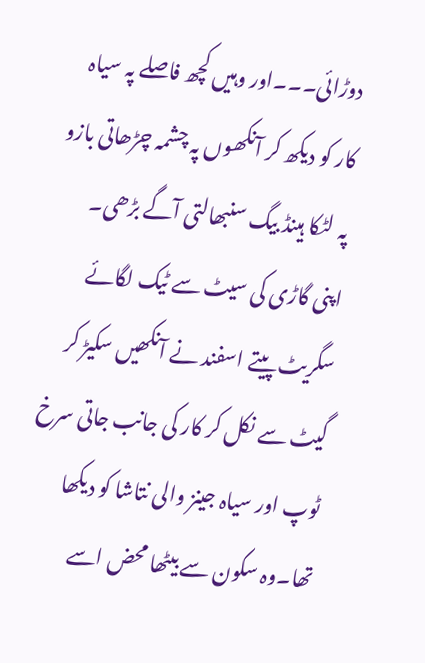دوڑائی۔۔۔اور وہیں کچھ فاصلے پہ سیاہ کار کو دیکھ کر آنکھوں پہ چشمہ چڑھاتی بازو پہ لٹکا ہینڈ بیگ سنبھالتی آگے بڑھی۔
اپنی گاڑی کی سیٹ سے ٹیک لگائے سگریٹ پیتے اسفند نے آنکھیں سکیڑ کر گیٹ سے نکل کر کار کی جانب جاتی سرخ ٹوپ اور سیاہ جینز والی نتاشا کو دیکھا تھا۔وہ سکون سے بیٹھا محض اسے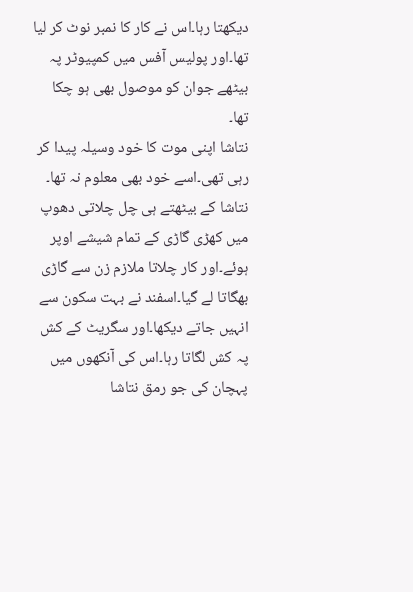دیکھتا رہا۔اس نے کار کا نمبر نوٹ کر لیا تھا۔اور پولیس آفس میں کمپیوٹر پہ بیٹھے جوان کو موصول بھی ہو چکا تھا۔
نتاشا اپنی موت کا خود وسیلہ پیدا کر رہی تھی۔اسے خود بھی معلوم نہ تھا۔
نتاشا کے بیٹھتے ہی چل چلاتی دھوپ میں کھڑی گاڑی کے تمام شیشے اوپر ہوئے۔اور کار چلاتا ملازم زن سے گاڑی بھگاتا لے گیا۔اسفند نے بہت سکون سے انہیں جاتے دیکھا۔اور سگریٹ کے کش پہ کش لگاتا رہا۔اس کی آنکھوں میں پہچان کی جو رمق نتاشا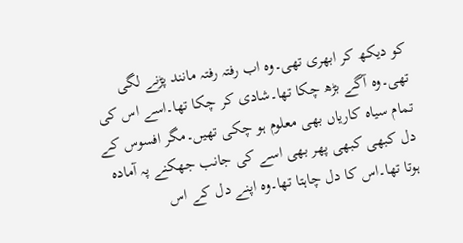کو دیکھ کر ابھری تھی۔وہ اب رفتہ رفتہ مانند پڑنے لگی تھی۔وہ آگے بڑھ چکا تھا۔شادی کر چکا تھا۔اسے اس کی تمام سیاہ کاریاں بھی معلوم ہو چکی تھیں۔مگر افسوس کے دل کبھی کبھی پھر بھی اسے کی جانب جھکنے پہ آمادہ ہوتا تھا۔اس کا دل چاہتا تھا۔وہ اپنے دل کے اس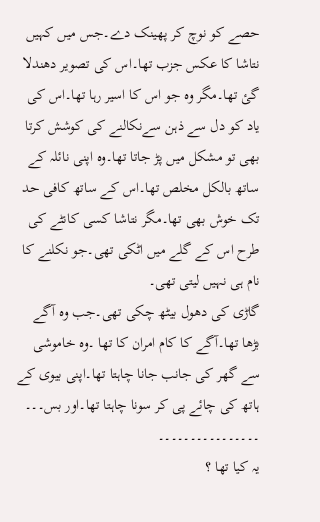حصے کو نوچ کر پھینک دے۔جس میں کہیں نتاشا کا عکس جزب تھا۔اس کی تصویر دھندلا گئ تھا۔مگر وہ جو اس کا اسیر رہا تھا۔اس کی یاد کو دل سے ذہن سےنکالنے کی کوشش کرتا بھی تو مشکل میں پڑ جاتا تھا۔وہ اپنی نائلہ کے ساتھ بالکل مخلص تھا۔اس کے ساتھ کافی حد تک خوش بھی تھا۔مگر نتاشا کسی کانٹے کی طرح اس کے گلے میں اٹکی تھی۔جو نکلنے کا نام ہی نہیں لیتی تھی۔
گاڑی کی دھول بیٹھ چکی تھی۔جب وہ آگے بڑھا تھا۔آگے کا کام امران کا تھا ۔وہ خاموشی سے گھر کی جانب جانا چاہتا تھا۔اپنی بیوی کے ہاتھ کی چائے پی کر سونا چاہتا تھا۔اور بس۔۔۔
۔۔۔۔۔۔۔۔۔۔۔۔۔۔۔۔
یہ کیا تھا ؟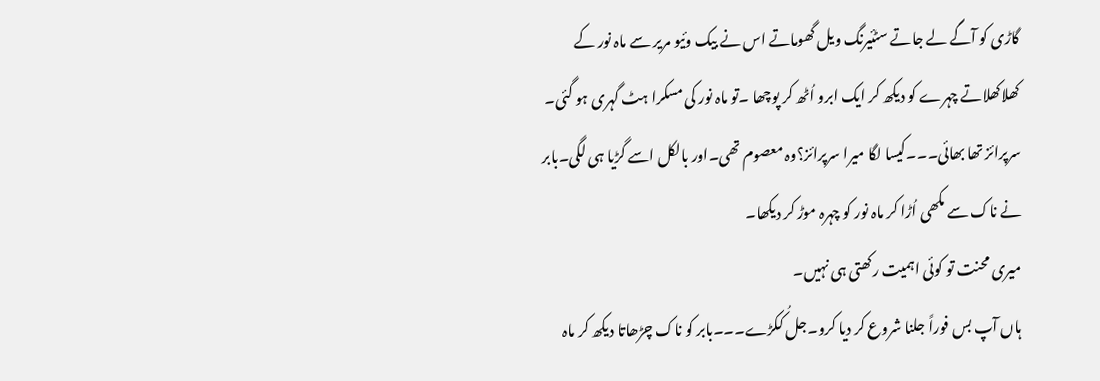گاڑی کو آگے لے جاتے سٹئیرنگ ویل گھوماتے اس نے بیک وئیو مریر سے ماہ نور کے کھلاکھلاتے چہرے کو دیکھ کر ایک ابرو اُٹھ کر پوچھا ۔تو ماہ نور کی مسکرا ہٹ گہری ہو گئی۔
سرپرائز تھا بھائی۔۔۔کیسا لگا میرا سرپرائز؟وہ معصوم تھی۔اور بالکل اسے گڑیا ہی لگی۔بابر نے ناک سے مکھی اُڑا کر ماہ نور کو چہرہ موڑ کر دیکھا۔
میری محنت تو کوئی اہمیت رکھتی ہی نہیں۔
ہاں آپ بس فوراً جلنا شروع کر دیا کرو۔جل کُکڑے۔۔۔بابر کو ناک چڑھاتا دیکھ کر ماہ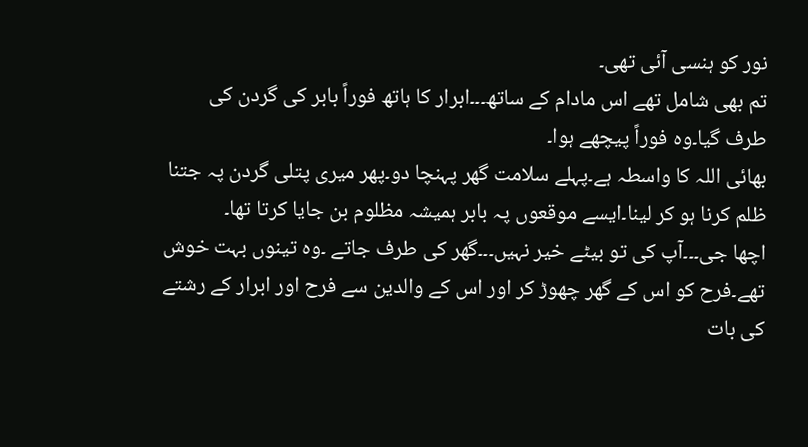نور کو ہنسی آئی تھی۔
تم بھی شامل تھے اس مادام کے ساتھ۔۔۔ابرار کا ہاتھ فوراً بابر کی گردن کی طرف گیا۔وہ فوراً پیچھے ہوا۔
بھائی اللہ کا واسطہ ہے۔پہلے سلامت گھر پہنچا دو۔پھر میری پتلی گردن پہ جتنا ظلم کرنا ہو کر لینا۔ایسے موقعوں پہ بابر ہمیشہ مظلوم بن جایا کرتا تھا۔
اچھا جی۔۔۔آپ کی تو بیٹے خیر نہیں۔۔۔گھر کی طرف جاتے ۔وہ تینوں بہت خوش تھے۔فرح کو اس کے گھر چھوڑ کر اور اس کے والدین سے فرح اور ابرار کے رشتے کی بات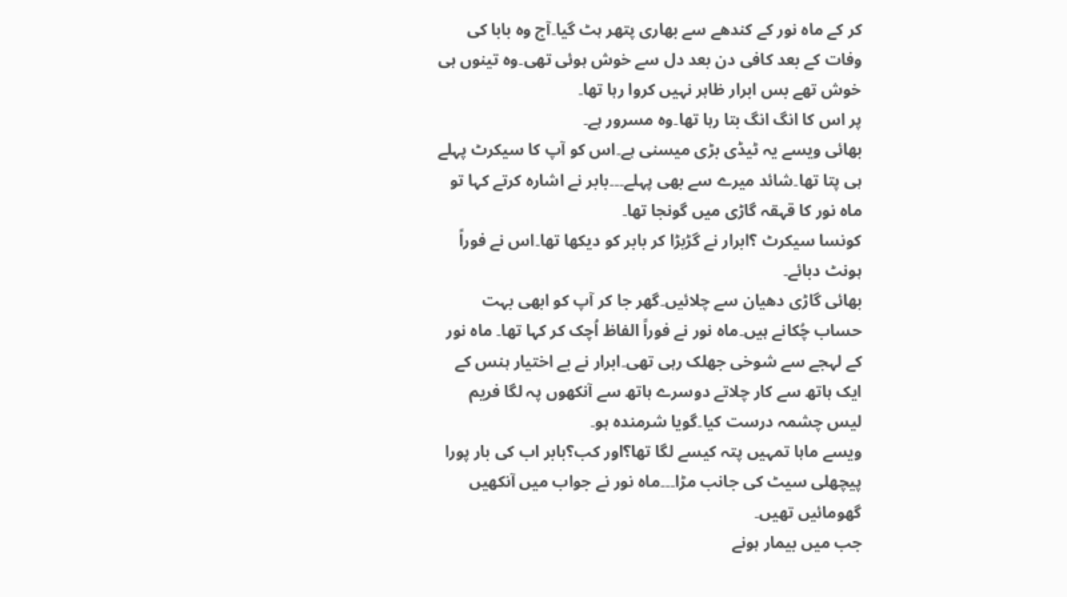کر کے ماہ نور کے کندھے سے بھاری پتھر ہٹ گیا۔آج وہ بابا کی وفات کے بعد کافی دن بعد دل سے خوش ہوئی تھی۔وہ تینوں ہی خوش تھے بس ابرار ظاہر نہیں کروا رہا تھا۔
پر اس کا انگ انگ بتا رہا تھا۔وہ مسرور ہے۔
بھائی ویسے یہ ٹیڈی بڑی میسنی ہے۔اس کو آپ کا سیکرٹ پہلے ہی پتا تھا۔شائد میرے سے بھی پہلے۔۔۔بابر نے اشارہ کرتے کہا تو ماہ نور کا قہقہ گاڑی میں گونجا تھا۔
کونسا سیکرٹ ؟ابرار نے گڑبڑا کر بابر کو دیکھا تھا۔اس نے فوراً ہونٹ دبائے۔
بھائی گاڑی دھیان سے چلائیں۔گھر جا کر آپ کو ابھی بہت حساب چُکانے ہیں۔ماہ نور نے فوراً الفاظ اُچک کر کہا تھا۔ ماہ نور کے لہجے سے شوخی جھلک رہی تھی۔ابرار نے بے اختیار ہنس کے ایک ہاتھ سے کار چلاتے دوسرے ہاتھ سے آنکھوں پہ لگا فریم لیس چشمہ درست کیا۔گویا شرمندہ ہو۔
ویسے ماہا تمہیں پتہ کیسے لگا تھا؟اور کب؟بابر اب کی بار پورا پیچھلی سیٹ کی جانب مڑا۔۔۔ماہ نور نے جواب میں آنکھیں گھومائیں تھیں۔
جب میں بیمار ہونے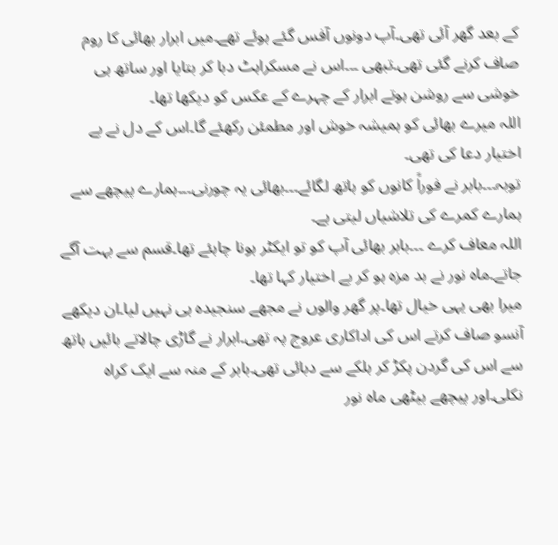کے بعد گھر آئی تھی۔آپ دونوں آفس گئے ہوئے تھے۔میں ابرار بھائی کا روم صاف کرنے گئی تھی۔تبھی ۔۔۔اس نے مسکراہٹ دبا کر بتایا اور ساتھ ہی خوشی سے روشن ہوتے ابرار کے چہرے کے عکس کو دیکھا تھا۔
اللہ میرے بھائی کو ہمیشہ خوش اور مطمئن رکھئے گا۔اس کے دل نے بے اختیار دعا کی تھی۔
توبہ۔۔۔بابر نے فوراً کانوں کو ہاتھ لگائے۔۔۔بھائی یہ چورنی۔۔۔ہمارے پیچھے سے ہمارے کمرے کی تلاشیاں لیتی ہے۔
اللہ معاف کرے ۔۔۔بابر بھائی آپ کو تو ایکٹر ہونا چاہئے تھا۔قسم سے بہت آگے جاتے۔ماہ نور نے بد مزہ ہو کر بے اختیار کہا تھا۔
میرا بھی یہی خیال تھا۔پر گھر والوں نے مجھے سنجیدہ ہی نہیں لیا۔ان دیکھے آنسو صاف کرتے اس کی اداکاری عروج پہ تھی۔ابرار نے گاڑی چالاتے بائیں ہاتھ سے اس کی گردن پکڑ کر ہلکے سے دبائی تھی۔بابر کے منہ سے ایک کراہ نکلی۔اور پیچھے بیٹھی ماہ نور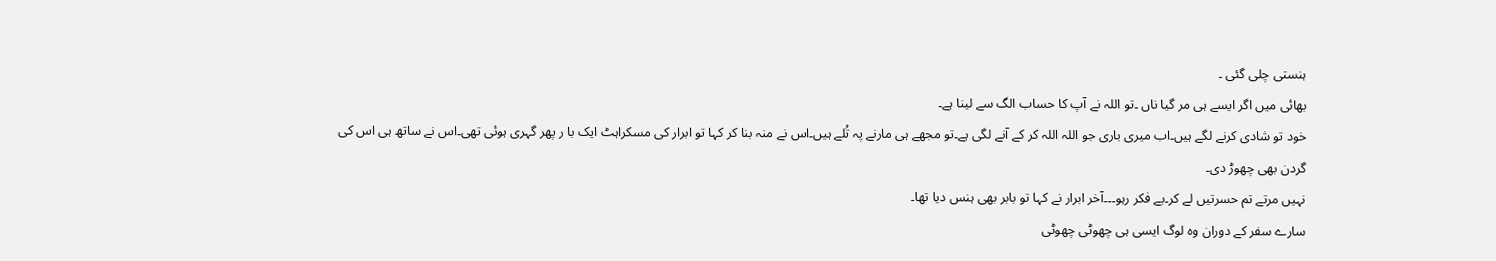ہنستی چلی گئی ۔
بھائی میں اگر ایسے ہی مر گیا ناں ۔تو اللہ نے آپ کا حساب الگ سے لینا ہے۔
خود تو شادی کرنے لگے ہیں۔اب میری باری جو اللہ اللہ کر کے آنے لگی ہے۔تو مجھے ہی مارنے پہ تُلے ہیں۔اس نے منہ بنا کر کہا تو ابرار کی مسکراہٹ ایک با ر پھر گہری ہوئی تھی۔اس نے ساتھ ہی اس کی گردن بھی چھوڑ دی۔
نہیں مرتے تم حسرتیں لے کر۔بے فکر رہو۔۔۔آخر ابرار نے کہا تو بابر بھی ہنس دیا تھا۔
سارے سفر کے دوران وہ لوگ ایسی ہی چھوٹی چھوٹی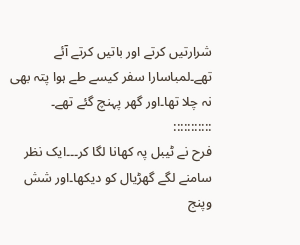شرارتیں کرتے اور باتیں کرتے آئے تھے۔لمباسارا سفر کیسے طے ہوا پتہ بھی نہ چلا تھا۔اور گھر پہنچ گئے تھے۔
:::::::::::
فرح نے ٹیبل پہ کھانا لگا کر۔۔۔ایک نظر سامنے لگے گھڑیال کو دیکھا۔اور شش وپنج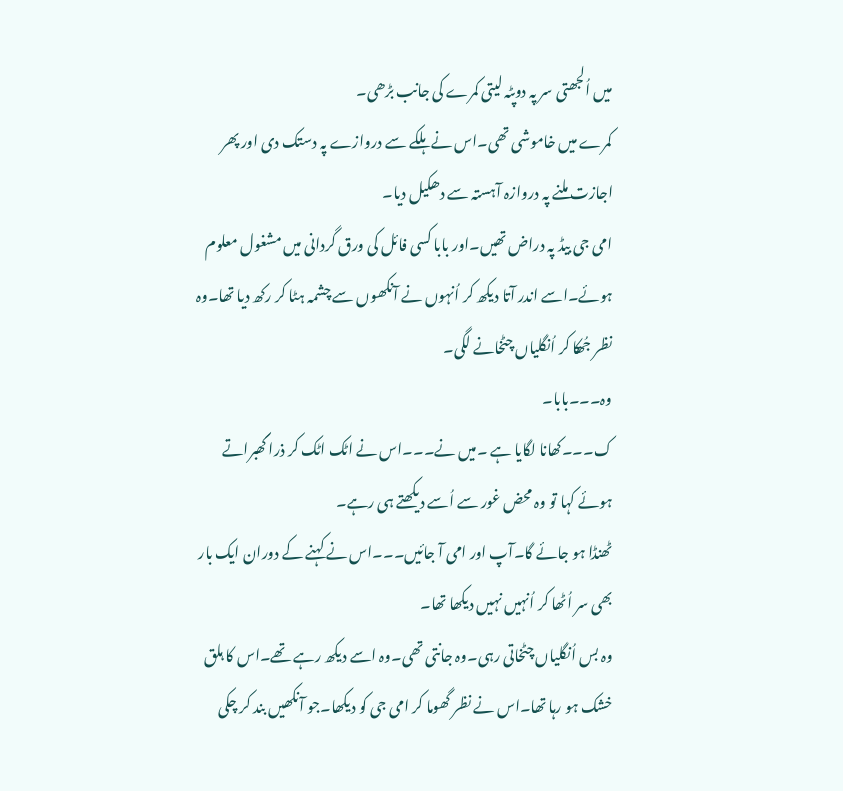میں اُلجھتی سر پہ دوپٹہ لیتی کمرے کی جانب بڑھی۔
کمرے میں خاموشی تھی۔اس نے ہلکے سے دروازے پہ دستک دی اور پھر اجازت ملنے پہ دروازہ آہستہ سے دھکیل دیا۔
امی جی بیڈ پہ دراض تھیں۔اور بابا کسی فائل کی ورق گردانی میں مشغول معلوم ہوئے۔اسے اندر آتا دیکھ کر اُنہوں نے آنکھوں سے چشمہ ہٹا کر رکھ دیا تھا۔وہ نظر جُھکا کر اُنگلیاں چٹخانے لگی۔
وہ۔۔۔بابا۔
ک۔۔۔کھانا لگایا ہے ۔میں نے۔۔۔اس نے اٹک اٹک کر ذرا گھبراتے ہوئے کہا تو وہ محض غور سے اُسے دیکھتے ہی رہے۔
ٹھنڈا ہو جائے گا۔آپ اور امی آ جائیں۔۔۔اس نے کہنے کے دوران ایک بار بھی سر اُٹھا کر اُنہیں نہیں دیکھا تھا۔
وہ بس اُنگلیاں چٹخاتی رہی۔وہ جانتی تھی۔وہ اسے دیکھ رہے تھے۔اس کا ہلق خشک ہو رہا تھا۔اس نے نظر گھوما کر امی جی کو دیکھا۔جو آنکھیں بند کر چکی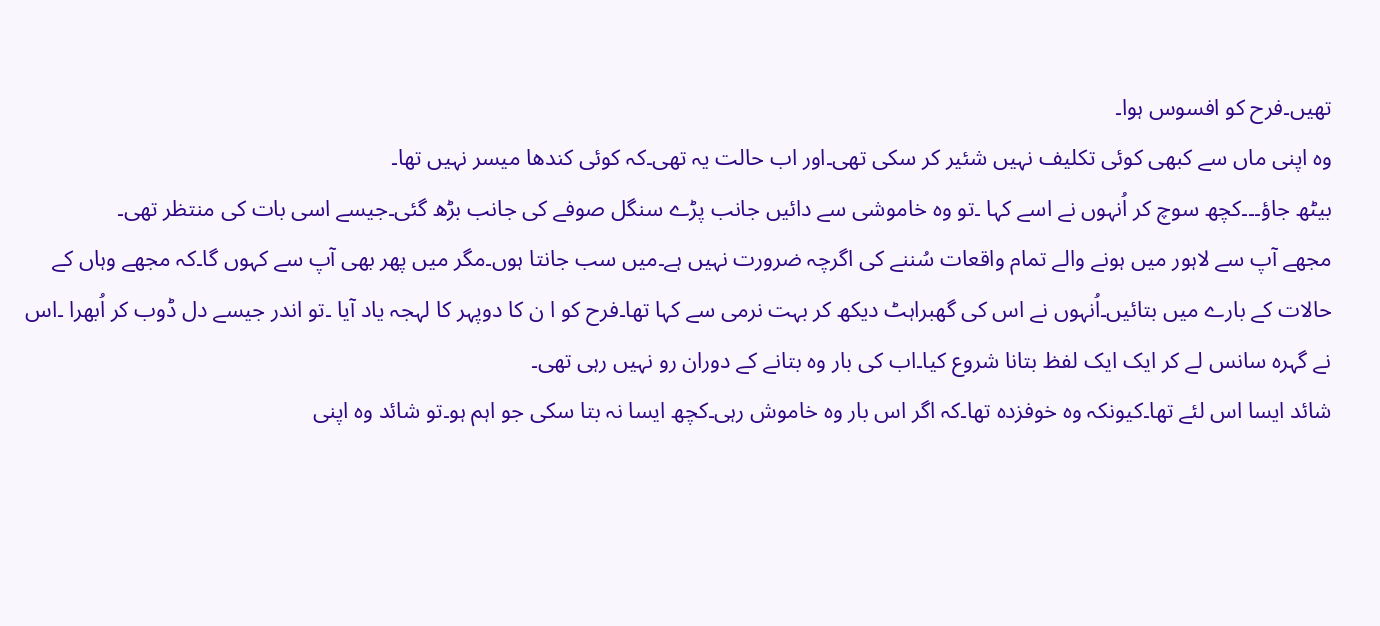تھیں۔فرح کو افسوس ہوا۔
وہ اپنی ماں سے کبھی کوئی تکلیف نہیں شئیر کر سکی تھی۔اور اب حالت یہ تھی۔کہ کوئی کندھا میسر نہیں تھا۔
بیٹھ جاؤ۔۔۔کچھ سوچ کر اُنہوں نے اسے کہا ۔تو وہ خاموشی سے دائیں جانب پڑے سنگل صوفے کی جانب بڑھ گئی۔جیسے اسی بات کی منتظر تھی۔
مجھے آپ سے لاہور میں ہونے والے تمام واقعات سُننے کی اگرچہ ضرورت نہیں ہے۔میں سب جانتا ہوں۔مگر میں پھر بھی آپ سے کہوں گا۔کہ مجھے وہاں کے حالات کے بارے میں بتائیں۔اُنہوں نے اس کی گھبراہٹ دیکھ کر بہت نرمی سے کہا تھا۔فرح کو ا ن کا دوپہر کا لہجہ یاد آیا ۔تو اندر جیسے دل ڈوب کر اُبھرا ۔اس نے گہرہ سانس لے کر ایک ایک لفظ بتانا شروع کیا۔اب کی بار وہ بتانے کے دوران رو نہیں رہی تھی۔
شائد ایسا اس لئے تھا۔کیونکہ وہ خوفزدہ تھا۔کہ اگر اس بار وہ خاموش رہی۔کچھ ایسا نہ بتا سکی جو اہم ہو۔تو شائد وہ اپنی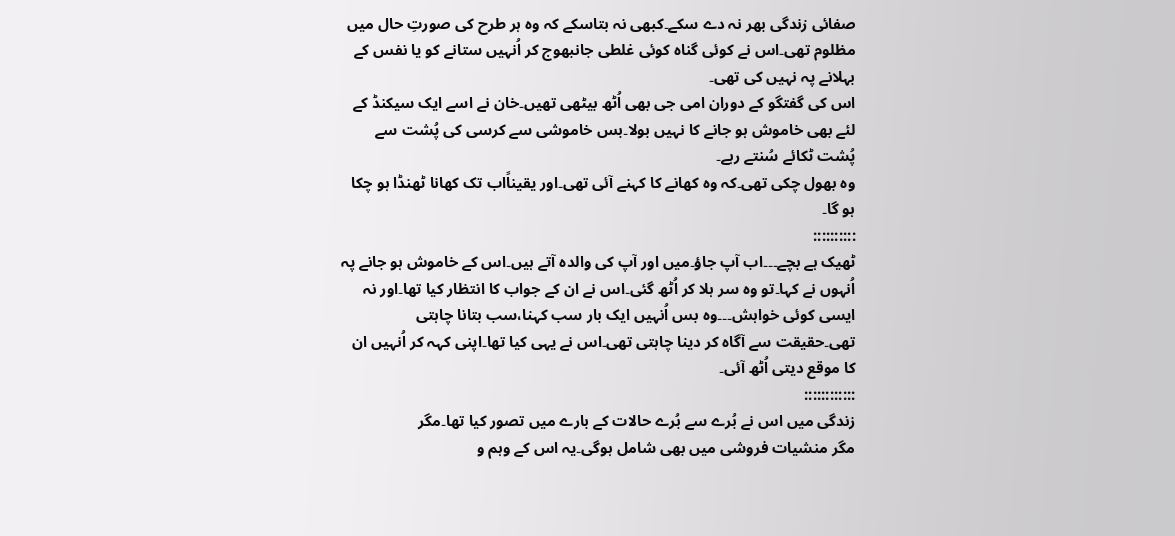صفائی زندگی بھر نہ دے سکے۔کبھی نہ بتاسکے کہ وہ ہر طرح کی صورتِ حال میں مظلوم تھی۔اس نے کوئی گناہ کوئی غلطی جانبھوج کر اُنہیں ستانے کو یا نفس کے بہلانے پہ نہیں کی تھی۔
اس کی گفتگو کے دوران امی جی بھی اُٹھ بیٹھی تھیں۔خان نے اسے ایک سیکنڈ کے لئے بھی خاموش ہو جانے کا نہیں بولا۔بس خاموشی سے کرسی کی پُشت سے پُشت ٹکائے سُنتے رہے۔
وہ بھول چکی تھی۔کہ وہ کھانے کا کہنے آئی تھی۔اور یقیناًاب تک کھانا ٹھنڈا ہو چکا ہو گا۔
::::::::::
ٹھیک ہے بچے۔۔۔اب آپ جاؤ۔میں اور آپ کی والدہ آتے ہیں۔اس کے خاموش ہو جانے پہ اُنہوں نے کہا۔تو وہ سر ہلا کر اُٹھ گئی۔اس نے ان کے جواب کا انتظار کیا تھا۔اور نہ ایسی کوئی خواہش۔۔۔وہ بس اُنہیں ایک بار سب کہنا،سب بتانا چاہتی تھی۔حقیقت سے آگاہ کر دینا چاہتی تھی۔اس نے یہی کیا تھا۔اپنی کہہ کر اُنہیں ان کا موقع دیتی اُٹھ آئی۔
::::::::::::
زندگی میں اس نے بُرے سے بُرے حالات کے بارے میں تصور کیا تھا۔مگر
مگر منشیات فروشی میں بھی شامل ہوگی۔یہ اس کے وہم و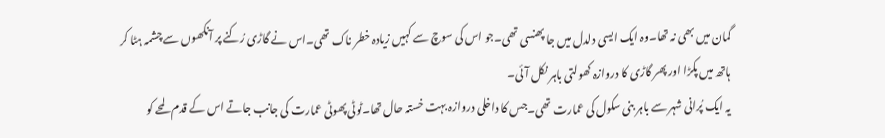گمان میں بھی نہ تھا۔وہ ایک ایسی دلدل میں جا پھنسی تھی۔جو اس کی سوچ سے کہیں زیادہ خطر ناک تھی۔اس نے گاڑی رُکنے پر آنکھوں سے چشمہ ہٹا کر ہاتھ میں پکڑا اور پھر گاڑی کا دروازہ کھولتی باہر نکل آئی۔
یہ ایک پُرانی شہر سے باہر بنی سکول کی عمارت تھی۔جس کا داخلی دروازہ بہت خستہ حال تھا۔ٹوٹی پھوٹی عمارت کی جانب جاتے اس کے قدم لمحے کو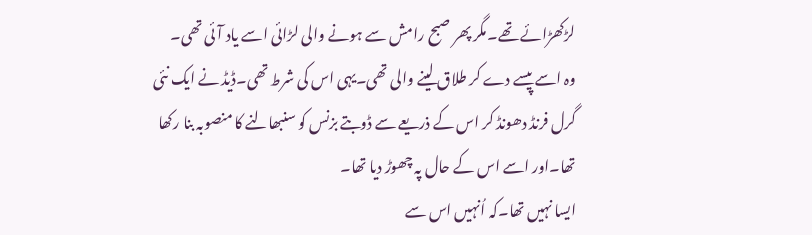لڑکھڑائے تھے۔مگر پھر صبح رامش سے ہونے والی لڑائی اسے یاد آئی تھی۔
وہ اسے پیسے دے کر طلاق لینے والی تھی۔یہی اس کی شرط تھی۔ڈیڈ نے ایک نئی گرل فرنڈ دھونڈ کر اس کے ذریعے سے ڈوبتے بزنس کو سنبھالنے کا منصوبہ بنا رکھا تھا۔اور اسے اس کے حال پہ چھوڑ دیا تھا۔
ایسا نہیں تھا۔کہ اُنہیں اس سے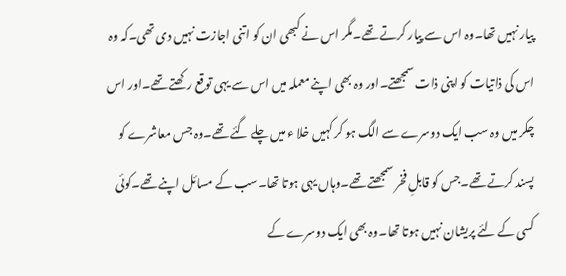پیار نہیں تھا۔وہ اس سے پیار کرتے تھے۔مگر اس نے کبھی ان کو اتنی اجازت نہیں دی تھی۔کہ وہ اس کی ذاتیات کو اپنی ذات سمجھتے۔اور وہ بھی اپنے معملہ میں اس سے یہی توقع رکھتے تھے۔اور اس چکر میں وہ سب ایک دوسرے سے الگ ہو کر کہیں خلا ء میں چلے گئے تھے۔وہ جس معاشرے کو پسند کرتے تھے۔جس کو قابلِ فخر سمجھتے تھے۔وہاں یہی ہوتا تھا۔سب کے مسائل اپنے تھے۔کوئی کسی کے لئے پریشان نہیں ہوتا تھا۔وہ بھی ایک دوسرے کے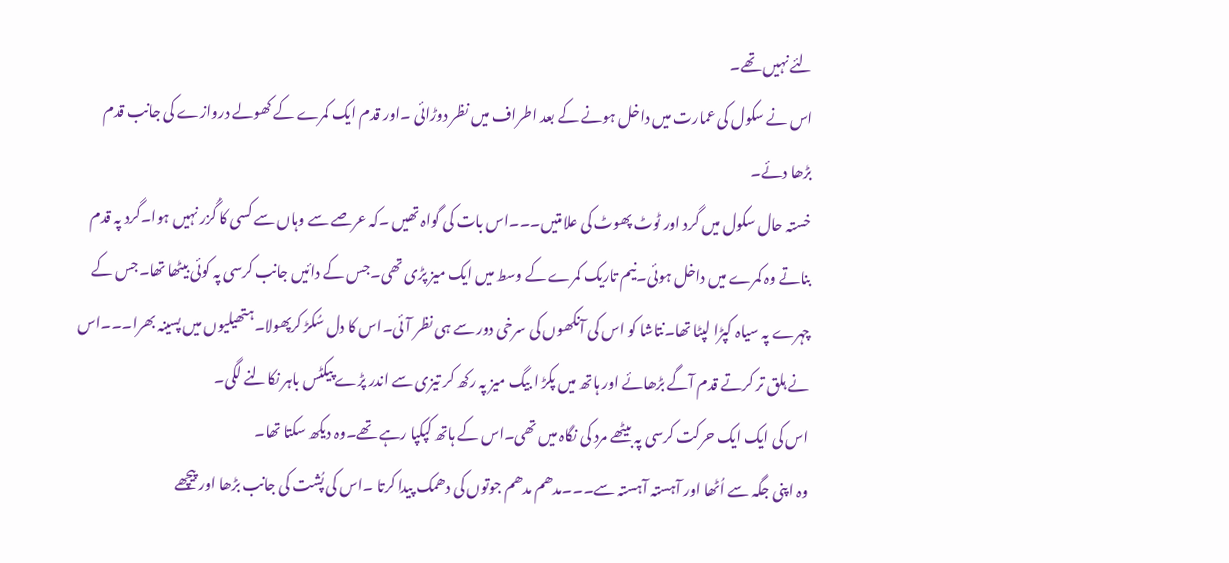لئے نہیں تھے۔
اس نے سکول کی عمارت میں داخل ہونے کے بعد اطراف میں نظر دوڑائی ۔اور قدم ایک کمرے کے کھولے دروازے کی جانب قدم بڑھا دئے۔
خستہ حال سکول میں گرد اور ٹوٹ پھوٹ کی علامتیں۔۔۔اس بات کی گواہ تھیں ۔کہ عرصے سے وہاں سے کسی کا گُزر نہیں ہوا۔گرد پہ قدم بناتے وہ کمرے میں داخل ہوئی۔نیم تاریک کمرے کے وسط میں ایک میز پڑی تھی۔جس کے دائیں جانب کرسی پہ کوئی بیٹھا تھا۔جس کے چہرے پہ سیاہ کپڑا لپٹا تھا۔نتاشا کو اس کی آنکھوں کی سرخی دور سے ہی نظر آئی۔اس کا دل سُکڑ کرپھولا۔ہتھیلیوں میں پسینہ بھرا۔۔۔اس نے ہلق تر کرتے قدم آگے بڑھائے اور ہاتھ میں پکڑ ا بیگ میز پہ رکھ کر تیزی سے اندر پڑے پیکٹس باہر نکالنے لگی۔
اس کی ایک ایک حرکت کرسی پہ بیٹھے مرد کی نگاہ میں تھی۔اس کے ہاتھ کپکپا رہے تھے۔وہ دیکھ سکتا تھا۔
وہ اپنی جگہ سے اُٹھا اور آہستہ آہستہ سے۔۔۔مدھم مدھم جوتوں کی دھمک پیدا کرتا ۔اس کی پُشت کی جانب بڑھا اور پیچھے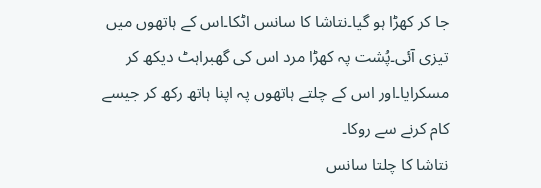جا کر کھڑا ہو گیا۔نتاشا کا سانس اٹکا۔اس کے ہاتھوں میں تیزی آئی۔پُشت پہ کھڑا مرد اس کی گھبراہٹ دیکھ کر مسکرایا۔اور اس کے چلتے ہاتھوں پہ اپنا ہاتھ رکھ کر جیسے کام کرنے سے روکا۔
نتاشا کا چلتا سانس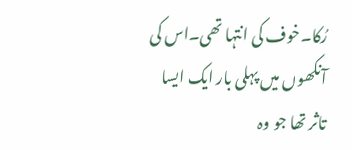رُکا۔خوف کی انتہا تھی۔اس کی آنکھوں میں پہلی بار ایک ایسا تاثر تھا جو وہ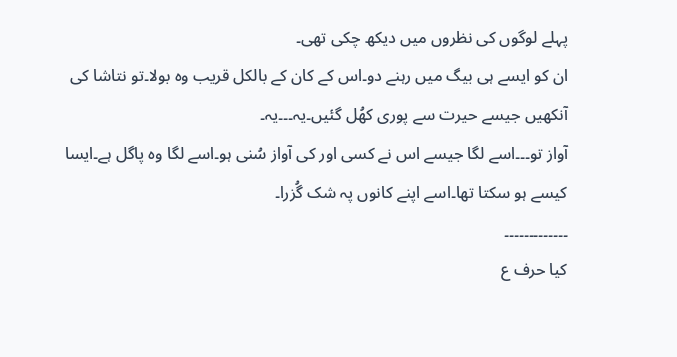پہلے لوگوں کی نظروں میں دیکھ چکی تھی۔
ان کو ایسے ہی بیگ میں رہنے دو۔اس کے کان کے بالکل قریب وہ بولا۔تو نتاشا کی آنکھیں جیسے حیرت سے پوری کھُل گئیں۔یہ۔۔۔یہ۔
آواز تو۔۔۔اسے لگا جیسے اس نے کسی اور کی آواز سُنی ہو۔اسے لگا وہ پاگل ہے۔ایسا کیسے ہو سکتا تھا۔اسے اپنے کانوں پہ شک گُزرا۔
۔۔۔۔۔۔۔۔۔۔۔۔۔
کیا حرف ع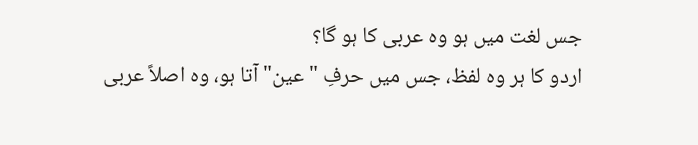جس لغت میں ہو وہ عربی کا ہو گا؟
اردو کا ہر وہ لفظ، جس میں حرفِ "عین" آتا ہو، وہ اصلاً عربی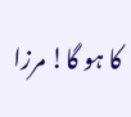کا ہو گا! مرزا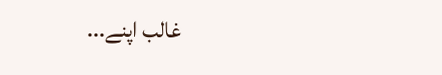غالب اپنے...